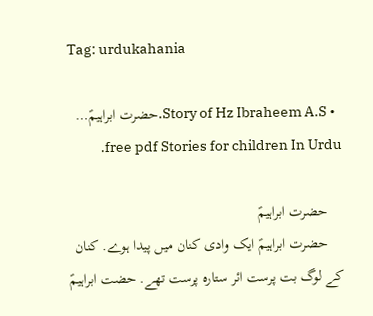Tag: urdukahania

  • Story of Hz Ibraheem A.S.حضرت ابراہیمؑ… free pdf Stories for children In Urdu.

    حضرت ابراہیمؑ
    حضرت ابراہیمؑ ایک وادی کنان میں پیدا ہوے. کنان کے لوگ بت پرست ائر ستارہ پرست تھے. حضت ابراہیمؑ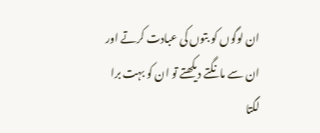ان لوگوں کو بتوں کی عبادت کرتے اور ان سے مانگتے دیکھتے تو ان کو بہت برا لگتا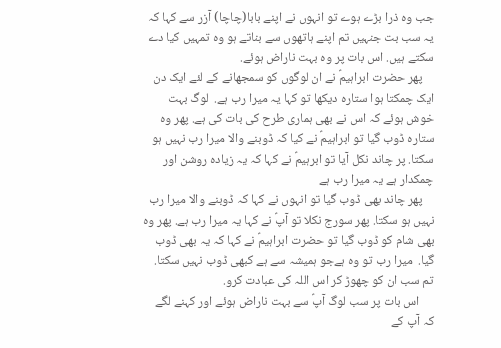جب وہ ذرا بڑے ہوے تو انہوں نے اپنے بابا(چاچا) آزر سے کہا کہ یہ سب بت جنہیں تم اپنے ہاتھوں سے بناتے ہو وہ تمہیں کیا دے سکتے ہیں. اس بات پر وہ بہت ناراض ہوئے.
    پھر حضرت ابراہیمؑ نے ان لوگوں کو سمجھانے کے لئے ایک دن ایک چمکتا ہوا ستارہ دیکھا تو کہا یہ میرا رب ہے.  لوگ بہت خوش ہوئے کہ اس نے بھی ہماری طرح کی بات کی ہے. پھر وہ ستارہ ڈوب گیا تو ابراہیمؑ نے کیا کہ ڈوبنے والا میرا رب نہیں ہو سکتا. پر چاند نکل آیا تو ابرہیمؑ نے کہا کہ یہ زیادہ روشن اور چمکدار ہے یہ میرا رب ہے
    پھر چاند بھی ڈوب گیا تو انہوں نے کہا کہ ڈوبنے والا میرا رب نہیں ہو سکتا. پھر سورج نکلا تو آپؑ نے کہا یہ میرا رب ہے. پھر وہ بھی شام کو ڈوب گیا تو حضرت ابراہیمؑ نے کہا کہ یہ بھی ڈوب گیا.  میرا رب تو وہ ہےجو ہمیشہ سے ہے کبھی ڈوب نہیں سکتا. تم سب ان کو چھوڑ کر اس اللہ کی عبادت کرو.
     اس بات پر سب لوگ آپؑ سے بہت ناراض ہوئے اور کہنے لگے کہ آپ کے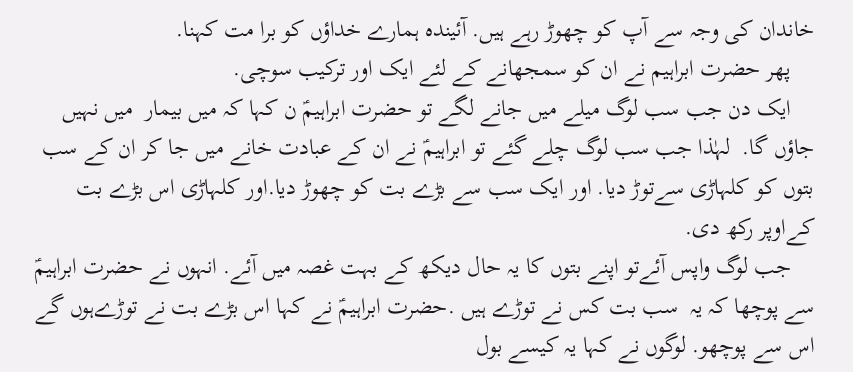خاندان کی وجہ سے آپ کو چھوڑ رہے ہیں. آئیندہ ہمارے خداؤں کو برا مت کہنا.
    پھر حضرت ابراہیم نے ان کو سمجھانے کے لئے ایک اور ترکیب سوچی.
    ایک دن جب سب لوگ میلے میں جانے لگے تو حضرت ابراہیمؑ ن کہا کہ میں بیمار  میں نہیں جاؤں گا.  لہٰذا جب سب لوگ چلے گئے تو ابراہیمؑ نے ان کے عبادت خانے میں جا کر ان کے سب بتوں کو کلہاڑی سےتوڑ دیا. اور ایک سب سے بڑے بت کو چھوڑ دیا.اور کلہاڑی اس بڑے بت کےاوپر رکھ دی.
    جب لوگ واپس آئےتو اپنے بتوں کا یہ حال دیکھ کے بہت غصہ میں آئے. انہوں نے حضرت ابراہیمؑ سے پوچھا کہ یہ  سب بت کس نے توڑے ہیں .حضرت ابراہیمؑ نے کہا اس بڑے بت نے توڑےہوں گے اس سے پوچھو. لوگوں نے کہا یہ کیسے بول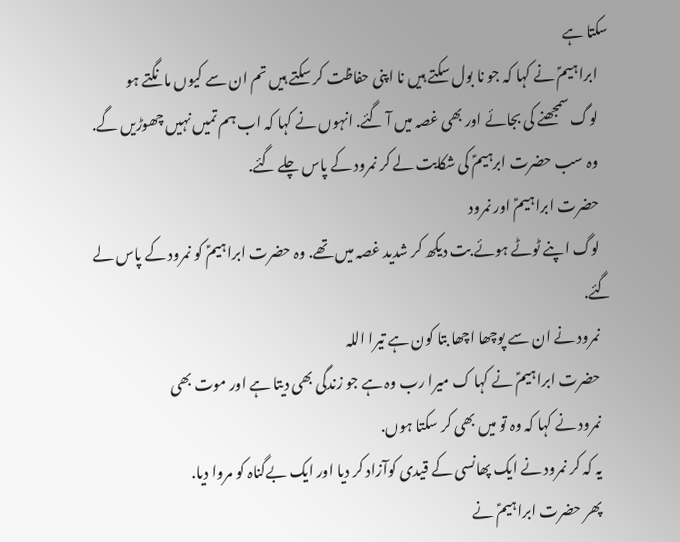سکتا ہے
    ابراہیمؑ نے کہا کہ جو نا بول سکتے ہیں نا اپنی حفاظت کر سکتے ہیں تم ان سے کیوں مانگتے ہو
    لوگ سمجھنے کی بجائے اور بھی غصہ میں آ گئے. انہوں نے کہا کہ اب ہم تمیں نہیں چھوڑیں گے.
    وہ سب حضرت ابرہیمؑ کی شکایت لے کر نمرود کے پاس چلے گئے.
    حضرت ابراہیمؑ اور نمرود
    لوگ اپنے ٹوٹے ہوئے بت دیکھ کر شدید غصہ میں تھے. وہ حضرت ابراہیمؑ کو نمرود کے پاس لے گئے.
    نمرود نے ان سے پوچھا اچھا بتا کون ہے تیرا اللہ
    حضرت ابراہیمؑ نے کہا ک میرا رب وہ ہے جو زندگی بھی دیتا ہے اور موت بھی
    نمرود نے کہا کہ وہ تو میں بھی کر سکتا ہوں.
    یہ کہ کر نمرود نے ایک پھانسی کے قیدی کوآزاد کر دیا اور ایک بےگناہ کو مروا دیا.
    پھر حضرت ابراہیمؑ نے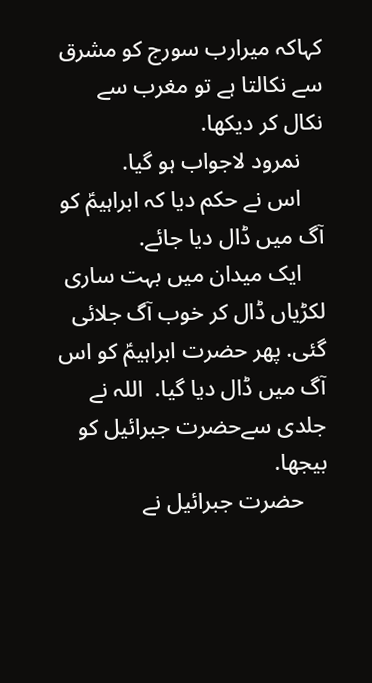کہاکہ میرارب سورج کو مشرق سے نکالتا ہے تو مغرب سے نکال کر دیکھا.
    نمرود لاجواب ہو گیا.
    اس نے حکم دیا کہ ابراہیمؑ کو آگ میں ڈال دیا جائے.
    ایک میدان میں بہت ساری لکڑیاں ڈال کر خوب آگ جلائی گئی. پھر حضرت ابراہیمؑ کو اس آگ میں ڈال دیا گیا.  اللہ نے جلدی سےحضرت جبرائیل کو بیجھا.
    حضرت جبرائیل نے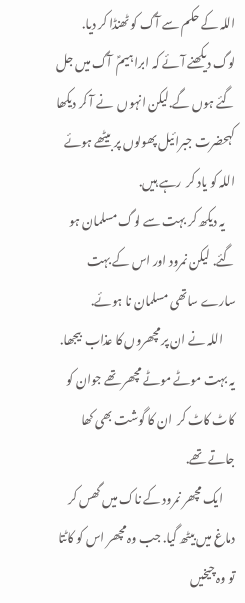اللہ کے حکم سے آگ کو ٹھنڈا کر دیا.  لوگ دیکھنے آئے کہ ابراہیمؑ  آگ میں جل گئے ہوں گے.لیکن انہوں  نے آ کر دیکھا کہحضرت جبرائیل پھولوں پر بیٹھے ہوئے اللہ کو یاد کر  رہے ہیں.
    یہ دیکھ کر بہت سے لوگ مسلمان ہو گئے. لیکن نمرود اور اس کے بہت سارے ساتھی مسلمان نا ہوئے.
     اللہ نے ان پر مچھروں کا عذاب  بیجھا. یہ بہت موٹے موٹے مچھر تھے جوان کو کاٹ کاٹ کر  ان کا گوشت بھی کھا جاتے تھے.
     ایک مچھر نمرود کے ناک میں گھس کر دماغ میں بیٹھ گیا. جب وہ مچھر اس کو کاٹتا تو وہ چیخیں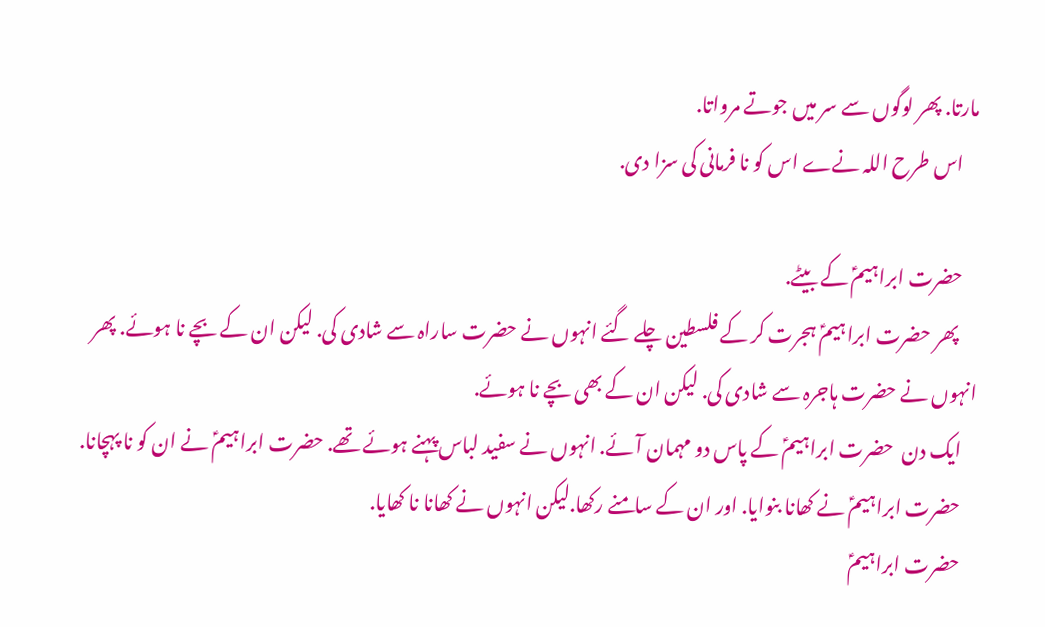مارتا. پھر لوگوں سے سر میں جوتے مرواتا.
    اس طرح اللہ نےے اس کو نا فرمانی کی سزا دی.

    حضرت ابراہیمؑ کے بیٹے.
     پھر حضرت ابراہیمؑ ہجرت کر کے فلسطین چلے گئے انہوں نے حضرت ساراہ سے شادی کی. لیکن ان کے بچے نا ہوئے. پھر انہوں نے حضرت ہاجرہ سے شادی کی. لیکن ان کے بھی بچے نا ہوئے.
    ایک دن  حضرت ابراہیمؑ کے پاس دو مہمان آئے. انہوں نے سفید لباس پہنے ہوئے تھے. حضرت ابراہیمؑ نے ان کو نا پہچانا.
    حضرت ابراہیمؑ نے کھانا بنوایا. اور ان کے سامنے رکھا.لیکن انہوں نے کھانا نا کھایا.
    حضرت ابراہیمؑ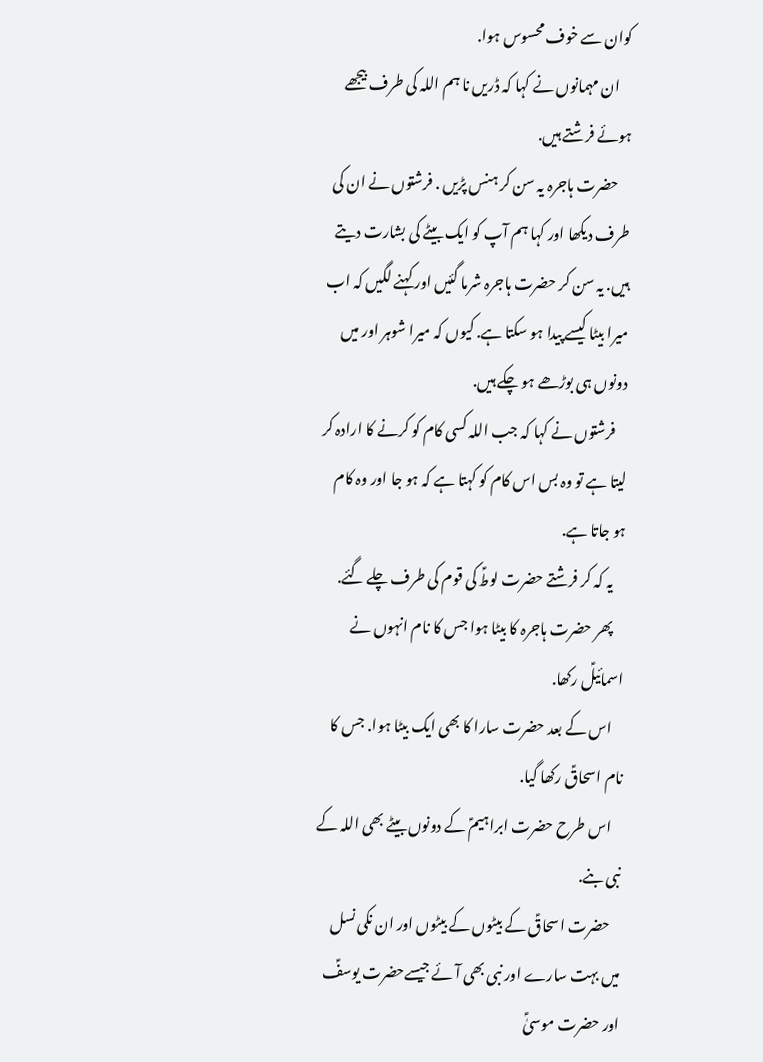کوان سے خوف محسوس ہوا.
    ان مہمانوں نے کہا کہ ڈریں نا ہم اللہ کی طرف بیجھے ہوئے فرشتے ہیں.
    حضرت ہاجرہ یہ سن کر ہنس پڑیں . فرشتوں نے ان کی طرف دیکھا اور کہا ہم آپ کو ایک بیٹے کی بشارت دیتے ہیں. یہ سن کر حضرت ہاجرہ شرما گئیں اور کہنے لگیں کہ اب میرا بیٹا کیسے پیدا ہو سکتا ہے. کیوں کہ میرا شوہر اور میں دونوں ہی بوڑھے ہو چکے ہیں.
    فرشتوں نے کہا کہ جب اللہ کسی کام کو کرنے کا ارادہ کر لیتا ہے تو وہ بس اس کام کو کہتا ہے کہ ہو جا اور وہ کام ہو جاتا ہے.
    یہ کہ کر فرشتے حضرت لوطؑ کی قوم کی طرف چلے گئے.
    پھر حضرت ہاجرہ کا بیٹا ہوا جس کا نام انہوں نے اسمائیلؑ رکھا.
    اس کے بعد حضرت سارا کا بھی ایک بیٹا ہوا. جس کا نام اسحاقؑ رکھا گیا.
    اس طرح حضرت ابراہیمؑ کے دونوں بیٹے بھی اللہ کے نبی بنے.
    حضرت اسحاقؑ کے بیٹوں کے بیٹوں اور ان نکی نسل میں بہت سارے اور نبی بھی آئے جیسےحضرت یوسفؑ اور حضرت موسیٰؑ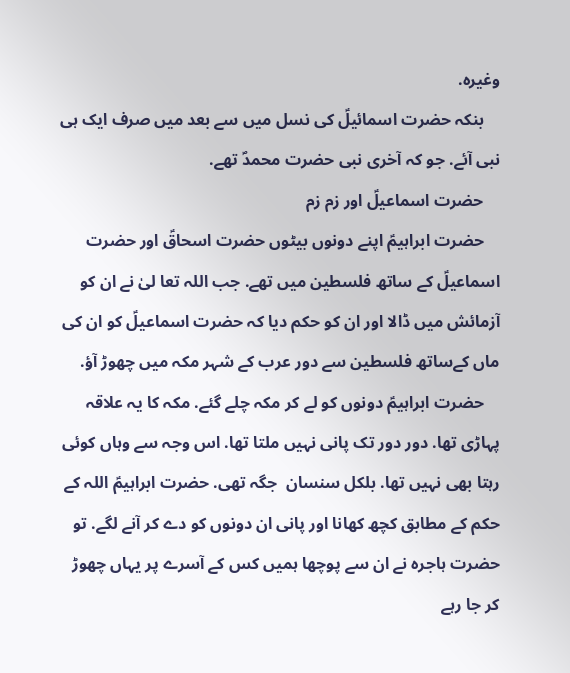وغیرہ.
    بنکہ حضرت اسمائیلؑ کی نسل میں سے بعد میں صرف ایک ہی نبی آئے. جو کہ آخری نبی حضرت محمدؐ تھے.
    حضرت اسماعیلؑ اور زم زم
    حضرت ابراہیمؑ اپنے دونوں بیٹوں حضرت اسحاقؑ اور حضرت اسماعیلؑ کے ساتھ فلسطین میں تھے. جب اللہ تعا لیٰ نے ان کو آزمائش میں ڈالا اور ان کو حکم دیا کہ حضرت اسماعیلؑ کو ان کی ماں کےساتھ فلسطین سے دور عرب کے شہر مکہ میں چھوڑ آؤ.
    حضرت ابراہیمؑ دونوں کو لے کر مکہ چلے گئے. مکہ کا یہ علاقہ پہاڑی تھا. دور دور تک پانی نہیں ملتا تھا. اس وجہ سے وہاں کوئی رہتا بھی نہیں تھا. بلکل سنسان  جگہ تھی. حضرت ابراہیمؑ اللہ کے حکم کے مطابق کچھ کھانا اور پانی ان دونوں کو دے کر آنے لگے. تو حضرت ہاجرہ نے ان سے پوچھا ہمیں کس کے آسرے پر یہاں چھوڑ کر جا رہے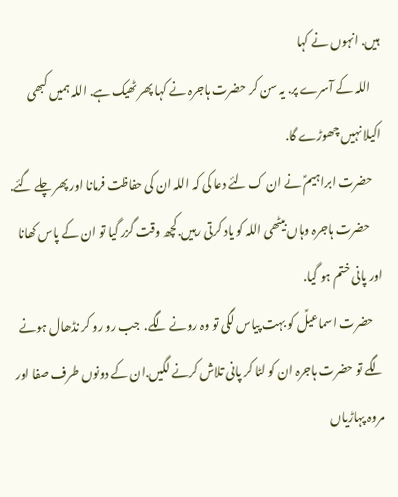ہیں. انہوں نے کہا
    اللہ کے آسرے پر. یہ سن کر حضرت ہاجرہ نے کہا پھر ٹھیک ہے. اللہ ہمیں کبھی اکیلا نہیں چھوڑے گا.
    حضرت ابراہیمؑ نے ان ک لئے دعا کی کہ اللہ ان کی حفاظت فرمانا اور پھر چلے گئے.
     حضرت ہاجرہ وہاں بیٹھی اللہ کو یاد کرتی رہیں.کچھ وقت گزر گیا تو ان کے پاس کھانا اور پانی ختم ہو گیا.
    حضرت اسماعیلؑ کو بہت پیاس لگی تو وہ رونے لگے.  جب رو رو کر نڈھال ہونے لگے تو حضرت ہاجرہ ان کو لٹا کر پانی تلاش کرنے لگیں.ان کے دونوں طرف صفا اور مروہ پہاڑیاں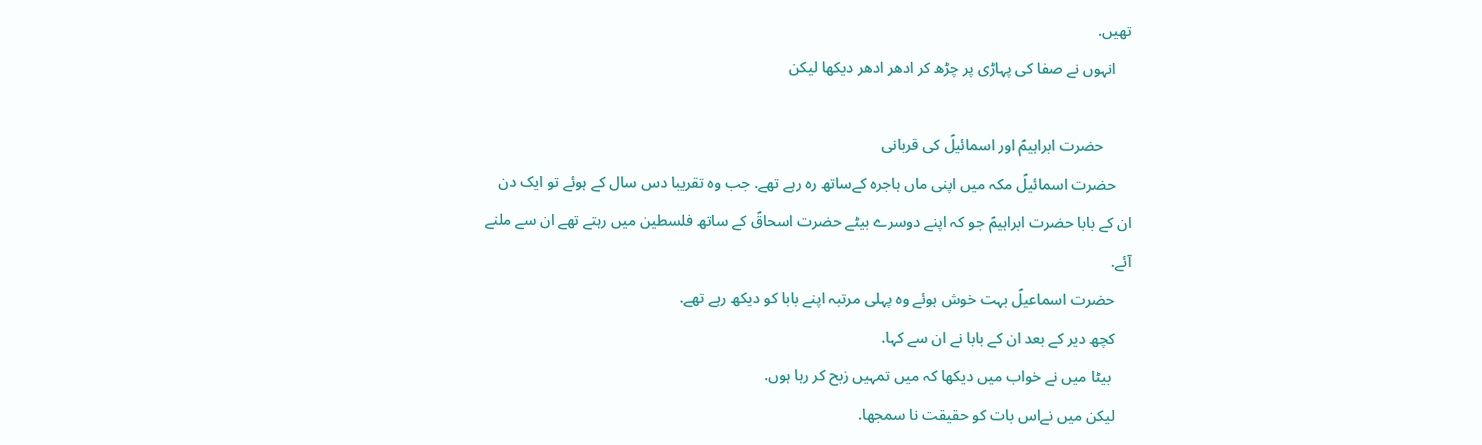تھیں.
    انہوں نے صفا کی پہاڑی پر چڑھ کر ادھر ادھر دیکھا لیکن

       حضرت ابراہیمؑ اور اسمائیلؑ کی قربانی
    حضرت اسمائیلؑ مکہ میں اپنی ماں ہاجرہ کےساتھ رہ رہے تھے. جب وہ تقریبا دس سال کے ہوئے تو ایک دن ان کے بابا حضرت ابراہیمؑ جو کہ اپنے دوسرے بیٹے حضرت اسحاقؑ کے ساتھ فلسطین میں رہتے تھے ان سے ملنے آئے.
    حضرت اسماعیلؑ بہت خوش ہوئے وہ پہلی مرتبہ اپنے بابا کو دیکھ رہے تھے.
    کچھ دیر کے بعد ان کے بابا نے ان سے کہا.
     بیٹا میں نے خواب میں دیکھا کہ میں تمہیں زبح کر رہا ہوں.
    لیکن میں نےاس بات کو حقیقت نا سمجھا.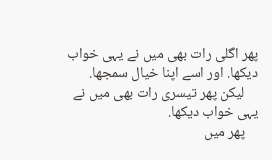پھر اگلی رات بھی میں نے یہی خواب دیکھا. اور اسے اپنا خیال سمجھا.
    لیکن پھر تیسری رات بھی میں نے یہی خواب دیکھا.
    پھر میں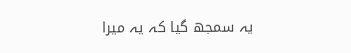یہ سمجھ گیا کہ یہ میرا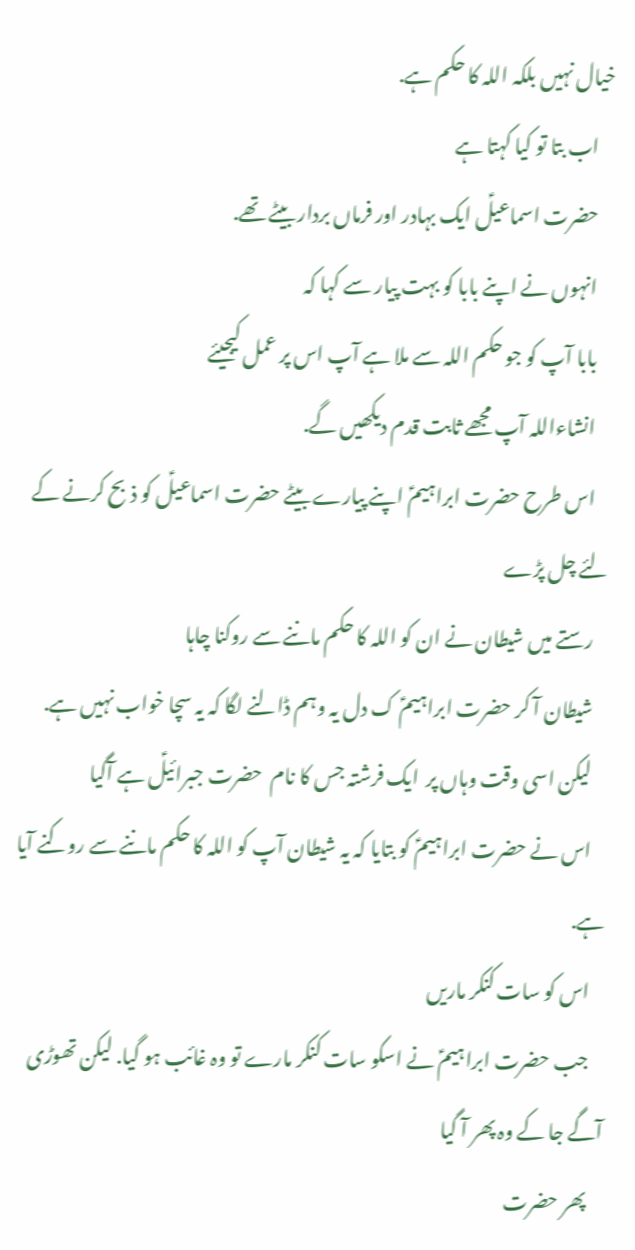خیال نہیں بلکہ اللہ کا حکم ہے.
    اب بتا تو کیا کہتا ہے
    حضرت اسماعیلؑ ایک بہادر اور فرماں بردار بیٹے تھے.
    انہوں نے اپنے بابا کو بہت پیار سے کہا کہ
    بابا آپ کو جو حکم اللہ سے ملا ہے آپ اس پر عمل کیجیئے
    انشاءاللہ آپ مجھے ثابت قدم دیکھیں گے.
    اس طرح حضرت ابراہیمؑ اپنے پیارے بیٹے حضرت اسماعیلؑ کو ذبح کرنے کے لئے چل پڑے
    رستے میں شیطان نے ان کو اللہ کا حکم ماننے سے روکنا چاہا
    شیطان آ کر حضرت ابراہیمؑ ک دل یہ وہم ڈالنے لگا کہ یہ سچا خواب نہیں ہے.
    لیکن اسی وقت وہاں پر  ایک فرشتہ جس کا نام  حضرت جبرائیلؑ ہے آگیا
    اس نے حضرت ابراہیمؑ کو بتایا کہ یہ شیطان آپ کو اللہ کا حکم ماننے سے روکنے آیا ہے.
    اس کو سات کنکر ماریں
    جب حضرت ابراہیمؑ نے اسکو سات کنکر مارے تو وہ غائب ہو گیا. لیکن تھوڑی آگے جا کے وہ پھر آ گیا
    پھر حضرت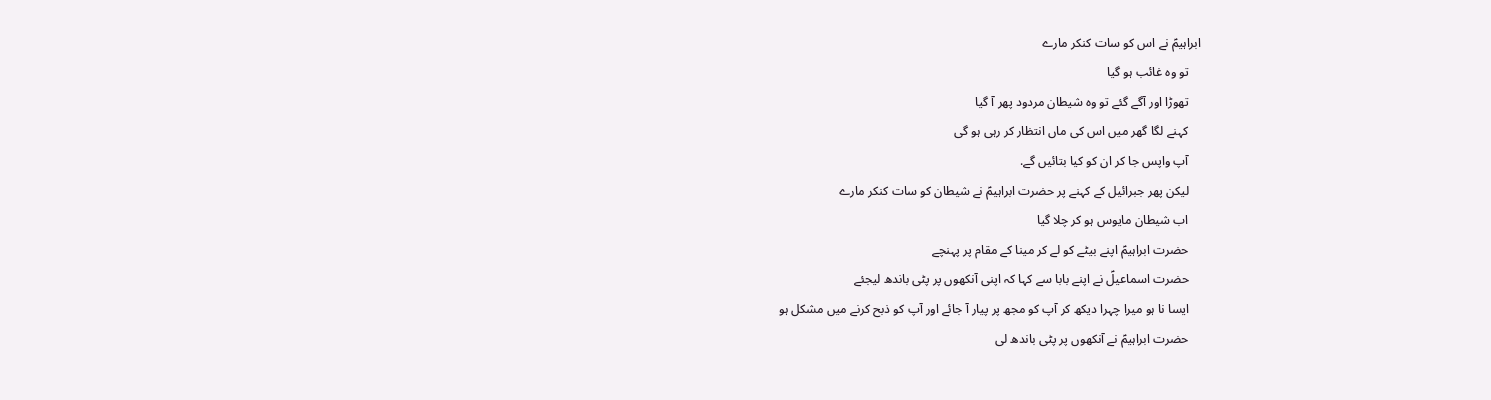ابراہیمؑ نے اس کو سات کنکر مارے
    تو وہ غائب ہو گیا
    تھوڑا اور آگے گئے تو وہ شیطان مردود پھر آ گیا
    کہنے لگا گھر میں اس کی ماں انتظار کر رہی ہو گی
    آپ واپس جا کر ان کو کیا بتائیں گے.
    لیکن پھر جبرائیل کے کہنے پر حضرت ابراہیمؑ نے شیطان کو سات کنکر مارے
    اب شیطان مایوس ہو کر چلا گیا
    حضرت ابراہیمؑ اپنے بیٹے کو لے کر مینا کے مقام پر پہنچے
    حضرت اسماعیلؑ نے اپنے بابا سے کہا کہ اپنی آنکھوں پر پٹی باندھ لیجئے
    ایسا نا ہو میرا چہرا دیکھ کر آپ کو مجھ پر پیار آ جائے اور آپ کو ذبح کرنے میں مشکل ہو
    حضرت ابراہیمؑ نے آنکھوں پر پٹی باندھ لی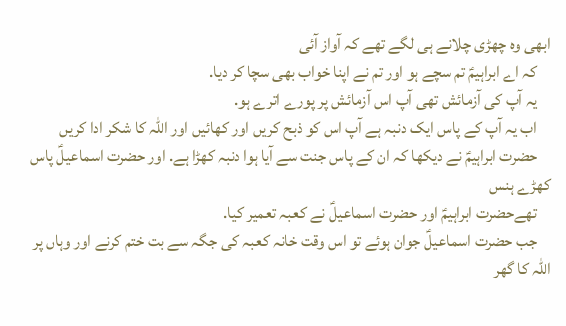ابھی وہ چھڑی چلانے ہی لگے تھے کہ آواز آئی
    کہ اے ابراہیمؑ تم سچے ہو اور تم نے اپنا خواب بھی سچا کر دیا.
    یہ آپ کی آزمائش تھی آپ اس آزمائش پر پورے اترے ہو.
    اب یہ آپ کے پاس ایک دنبہ ہے آپ اس کو ذبح کریں اور کھائیں اور اللہ کا شکر ادا کریں
    حضرت ابراہیمؑ نے دیکھا کہ ان کے پاس جنت سے آیا ہوا دنبہ کھڑا ہے. اور حضرت اسماعیلؑ پاس کھڑے ہنس
    تھےحضرت ابراہیمؑ اور حضرت اسماعیلؑ نے کعبہ تعمیر کیا.
    جب حضرت اسماعیلؑ جوان ہوئے تو اس وقت خانہ کعبہ کی جگہ سے بت ختم کرنے اور وہاں پر اللہ کا گھر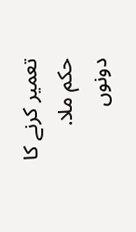تعمیر کرنے کا حکم ملا. دونوں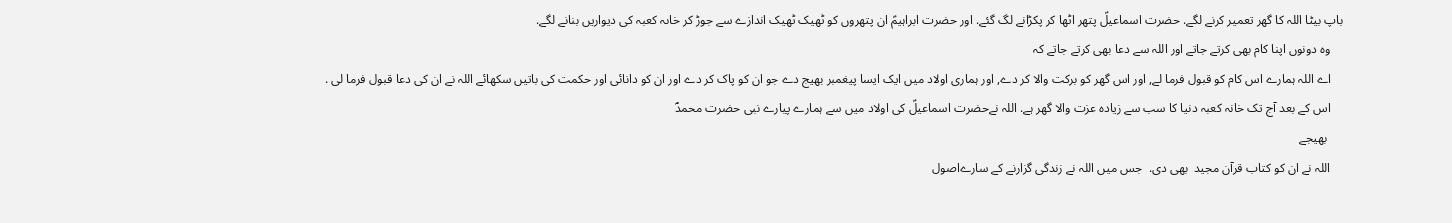باپ بیٹا اللہ کا گھر تعمیر کرنے لگے. حضرت اسماعیلؑ پتھر اٹھا کر پکڑانے لگ گئے. اور حضرت ابراہیمؑ ان پتھروں کو ٹھیک ٹھیک اندازے سے جوڑ کر خاںہ کعبہ کی دیواریں بنانے لگے.
    وہ دونوں اپنا کام بھی کرتے جاتے اور اللہ سے دعا بھی کرتے جاتے کہ
    اے اللہ ہمارے اس کام کو قبول فرما لے, اور اس گھر کو برکت والا کر دے, اور ہماری اولاد میں ایک ایسا پیغمبر بھیج دے جو ان کو پاک کر دے اور ان کو دانائی اور حکمت کی باتیں سکھائے اللہ نے ان کی دعا قبول فرما لی .
    اس کے بعد آج تک خانہ کعبہ دنیا کا سب سے زیادہ عزت والا گھر ہے. اللہ نےحضرت اسماعیلؑ کی اولاد میں سے ہمارے پیارے نبی حضرت محمدؐ
     بھیجے
    اللہ نے ان کو کتاب قرآن مجید  بھی دی.  جس میں اللہ نے زندگی گزارنے کے سارےاصول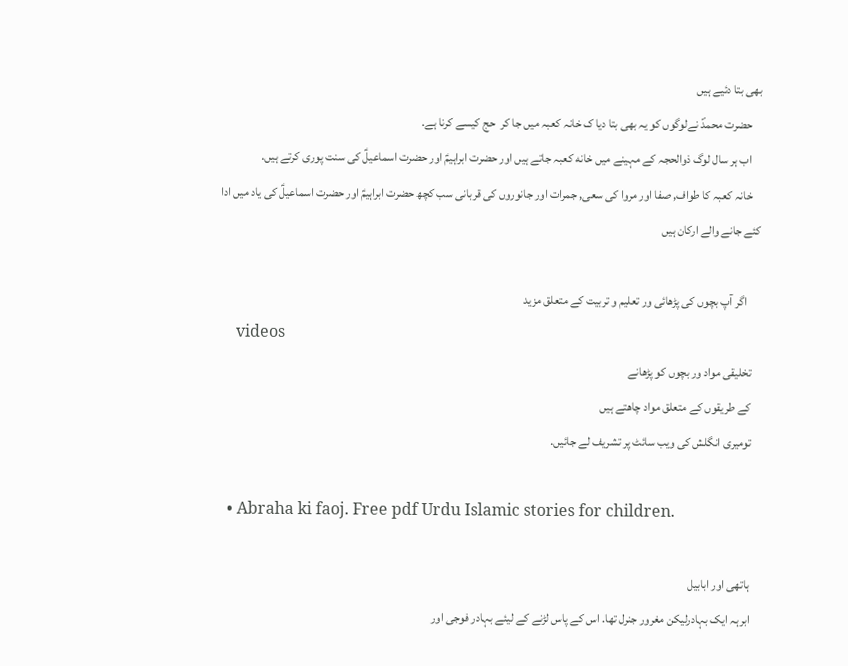بھی بتا دئیے ہیں
    حضرت محمدؐ نےلوگوں کو یہ بھی بتا دیا ک خانہ کعبہ میں جا کر  حج کیسے کرنا ہے.
    اب ہر سال لوگ ذوالحجہ کے مہینے میں خانه کعبہ جاتے ہیں اور حضرت ابراہیمؑ اور حضرت اسماعیلؑ کی سنت پوری کرتے ہیں.
    خانہ کعبہ کا طواف, صفا اور مروا کی سعی, جمرات اور جانوروں کی قربانی سب کچھ حضرت ابراہیمؑ اور حضرت اسماعیلؑ کی یاد میں ادا کئے جانے والے ارکان ہیں

      اگر آپ بچوں کی پڑھائی ور تعلیم و تربیت کے متعلق مزید
    videos
    تخلیقی مواد ور بچوں کو پڑھانے
    کے طریقوں کے متعلق مواد چاھتے ہیں
    تومیری انگلش کی ویب سائٹ پر تشریف لے جائیں.

  • Abraha ki faoj. Free pdf Urdu Islamic stories for children.

    ہاتھی اور ابابیل
    ابرہہ ایک بہادرلیکن مغرور جنرل تھا. اس کے پاس لڑنے کے لیئے بہادر فوجی اور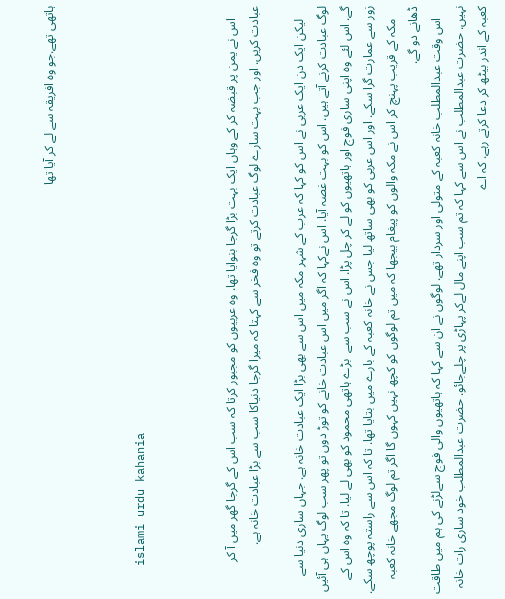ہاتھی تھے.جو وہ افریقہ سے لے کر آیا تھا



    islami urdu kahania



    اس نے یمن پر قبضہ کر کے وہاں ایک بہت بڑا گرجا بنوایا تھا. وہ عربیوں کو مجبور کرتا کہ سب اس کے گرجا گھر میں آ کر عبادت کریں. اور جب بہت سارے لوگ عبادت کرتے تو وہ فخر سے کہتا کہ میرا گرجا دنیاکا سب سے بڑا عبادت خانہ ہے.

    لیکن ایک دن ایک عربی نے اس کو کہا کہ عرب کے شہر مکہ میں اس سے بھی بڑا ایک عبادت خانہ ہے. جہاں ساری دنیا سے لوگ عبادت کرنے آتے ہیں. اس کو بہت غصہ آیا. اس نےکہا کہ اگر میں اس عبادت خانے کو توڑ دوں تو پھر سب لوگ یہاں ہی آئیں گے. اس لئے وہ اپنی ساری فوج اور ہاتھیوں کو لے کر چل پڑا. اس نے سب سے  بڑے ہاتھی محمود کو بھی لے لیا. تا کہ وہ اس کے زور سے عمارت گرا سکے. اور اس عربی کو بھی ساتھ لیا جس نے خانہ کعبہ کے بارے میں بتایا تھا. تا کہ اس سے راستہ پوچھ سکے.
    مکہ کے قریب پہنچ کر اس نے مکہ والوں کو پیغام بیجھا کہ میں تم لوگوں کو کچھ نہیں کہوں گا اگر تم لوگ مجھے خانہ کعبہ ڈھانے دو گے.
    اس وقت عبدالمطلب خانہ کعبہ کے متولی اور سردار تھے. لوگوں نے ان سے کہا کہ ہاتھیوں والی فوج سےلڑنے کی ہم میں طاقت نہیں. حضرت عبدالمطلب نے اس سے کہا کہ تم سب اپنے مال لےکر پہاڑی پر چلےجائو. حضرت عبدالمطلب خود ساری رات خانہ کعبہ کے اندر بیٹھ کر دعا کرتے رہے. کہ اے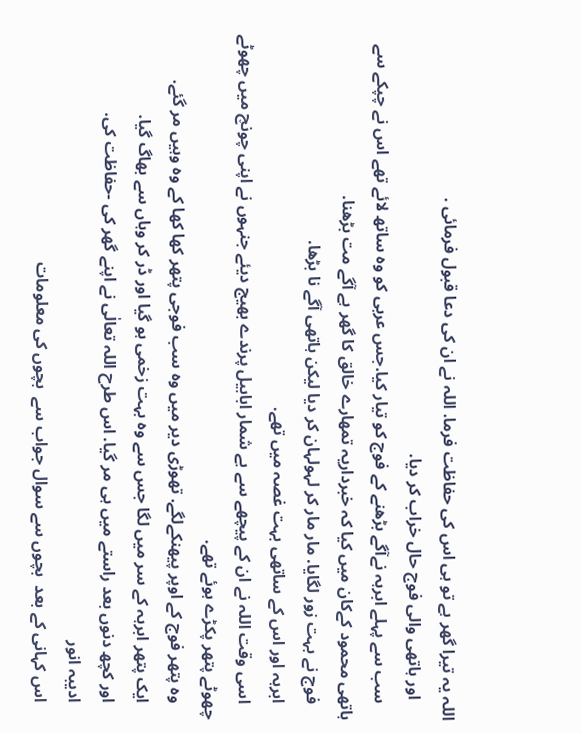اللہ یہ تیرا گھر ہے تو ہی اس کی حفاظت فرما. اللہ نے ان کی دعا قبول فرمائی .
     اور ہاتھی والی فوج حال خراب کر دیا.
    سب سے پہلے ابرہہ نےآگے بڑھنے کے فوج کو تیار کیا.جس عربی کو وہ ساتھ لائے تھے اس نے چپکے سے  ہاتھی محمود کےکان میں کیا کہ خبرداریہ تمھارے خالق کا گھر ہے آگے مت بڑھنا.
    فوج نے بہت زور لگایا. مار مار کر لہولہان کر دیا لیکن ہاتھی آگے نا بڑھا.
    ابرہہ اور اس کے ساتھی بہت غصہ میں تھے.
    اسی وقت اللہ نے ان کے پیچھے سے بے شمار ابابیل پرندے بھیج دیئے جنہوں نے اپنی چونچ میں چھوٹے چھوٹے پتھر پکڑے ہوئے تھے.
    وہ پتھر فوج کے اوپر پیھنکےلگے. تھوڑی دیر میں وہ سب فوجی پتھر کھا کھا کے وہ وہیں مر گئے.
    ایک پتھر ابرہہ کے سر میں لگا جس سے وہ بہت زخمی ہو گیا اور ڈر کر وہاں سے بھاگ گیا.
    اور کچھ دنوں بعد راستے میں ہی مر گیا. اس طرح اللہ تعالٰی نے اپنے گھر کی -حفاظت کی.
    ادیبہ انور
    اس کہانی کے بعد  بچوں سے سوال جواب سے  بچوں کی معلومات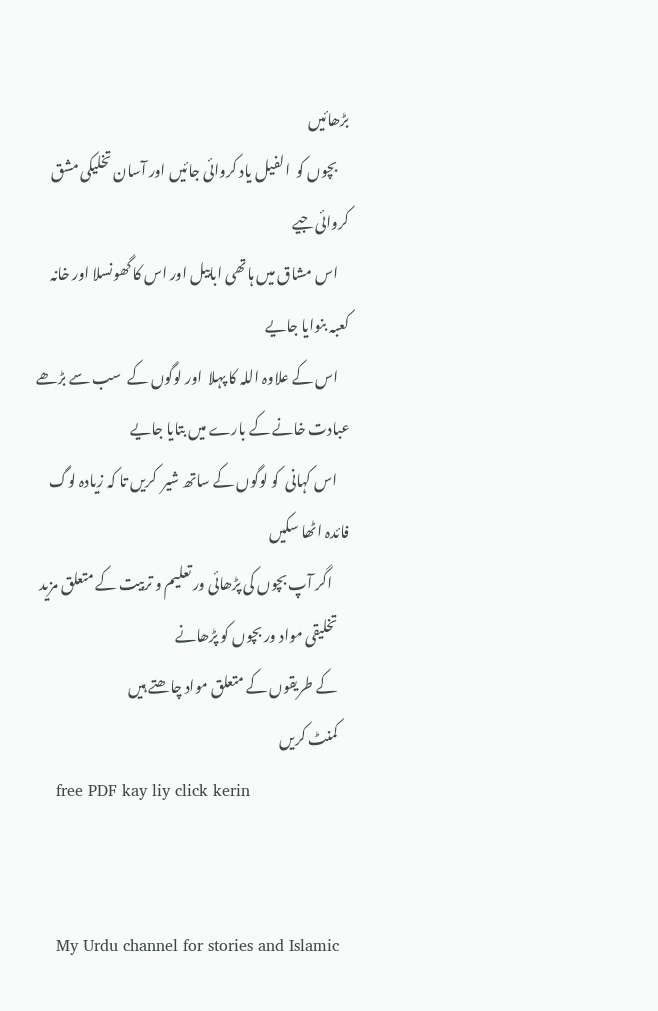بڑھائیں
    بچوں کو  الفیل یاد کروائی جائیں اور آسان تخلیکی مشق کروائی جیے
    اس مشاق میں ہاتھی ابابیل اور اس کا گھونسلا اور خانہ کعبہ بنوایا جایے
    اس کے علاوہ اللہ کا پہلا  اور لوگوں کے  سب سے بڑھے عبادت خانے کے بارے میں بتایا جایے
    اس کہانی  کو لوگوں کے ساتھ شیر  کریں تا کہ زیادہ لوگ فائدہ اٹھا سکیں
      اگر آپ بچوں کی پڑھائی ور تعلیم و تربیت کے متعلق مزید
    تخلیقی مواد ور بچوں کو پڑھانے
    کے طریقوں کے متعلق مواد چاھتے ہیں
    کمنٹ کریں
    free PDF kay liy click kerin


    My Urdu channel for stories and Islamic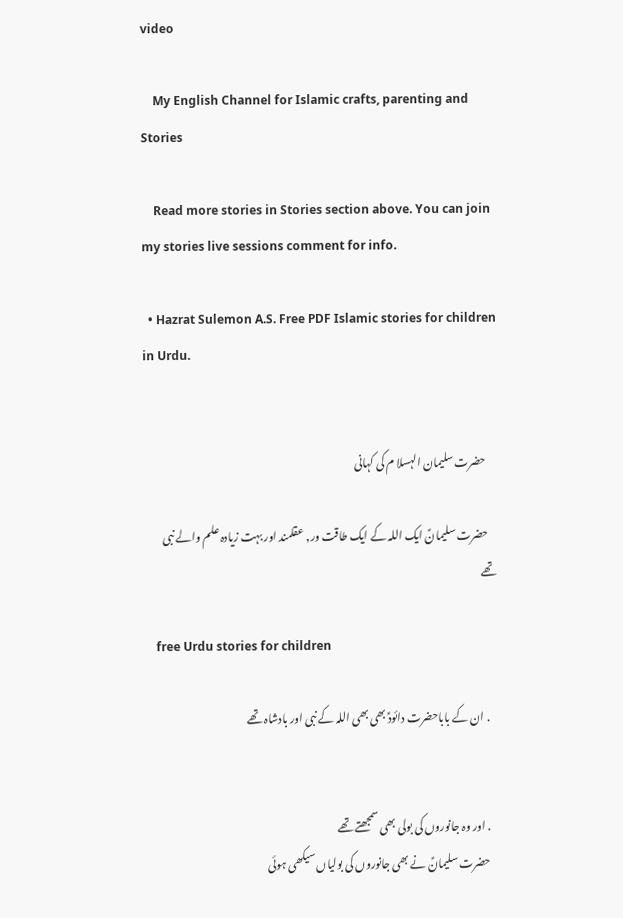video

    My English Channel for Islamic crafts, parenting and Stories

    Read more stories in Stories section above. You can join my stories live sessions comment for info.

  • Hazrat Sulemon A.S. Free PDF Islamic stories for children in Urdu.


     حضرت سلیمان الہسلا م کی کہانی

    حضرت سلیمانؑ ایک اللہ کے ایک طاقت ور, عقلمند اور بہت زیادہ علم والے نبی تھے

    free Urdu stories for children

    . ان کے باباحضرت دائودؑ بھی بھی اللہ کے نبی اور بادشاہ تھے


    . اور وہ جانوروں کی بولی بھی سمجھتے تھے
    حضرت سلیمانؑ نے بھی جانوروں کی بولیاں سیکھی ہوئی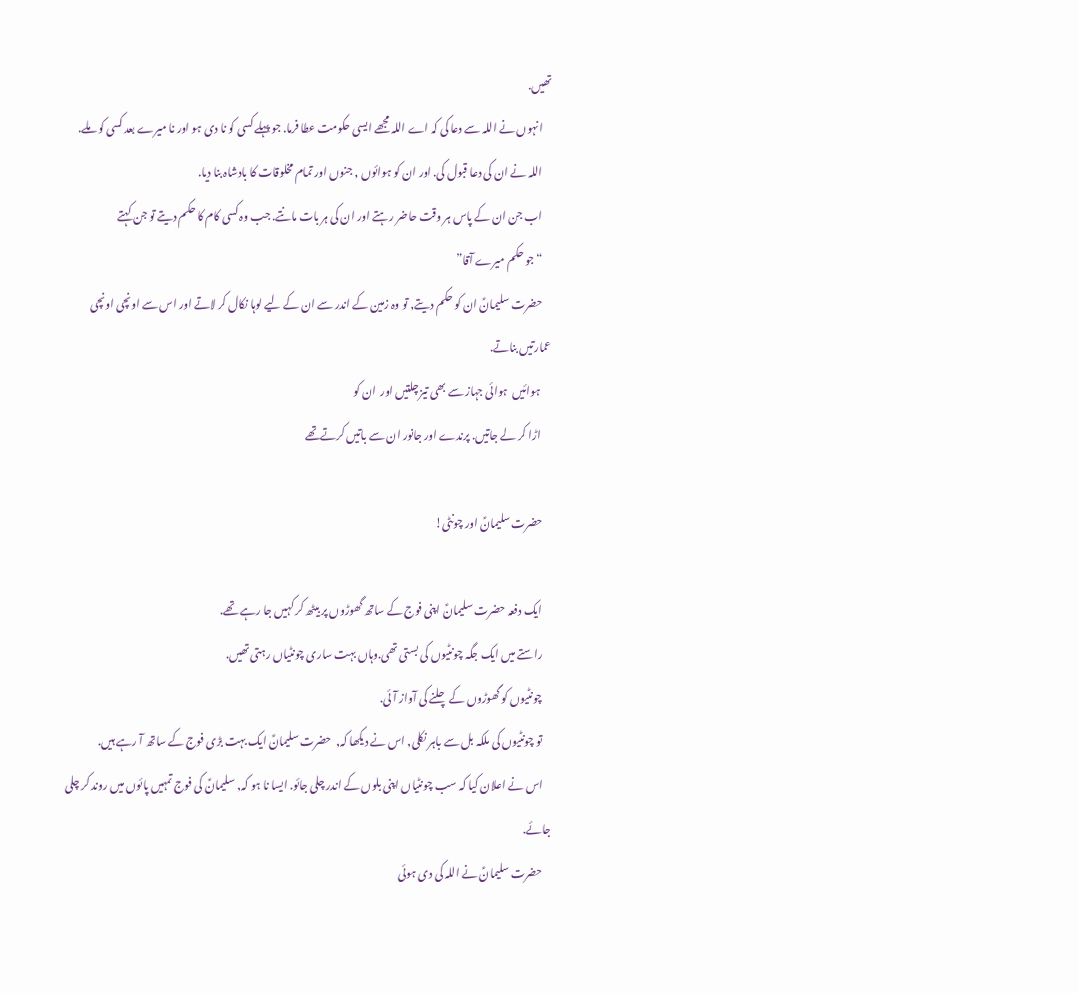تھیں.
    انہوں نے اللہ سے دعا کی کہ اے اللہ مجھے ایسی حکومت عطا فرما. جو پہلے کسی کو نا دی ہو اور نا میرے بعد کسی کو ملے.
    اللہ نے ان کی دعا قبول کی. اور ان کو ہوائوں , جنوں اور تمام مخلوقات کا بادشاہ بنا دیا.
    اب جن ان کے پاس ہر وقت حاضر رہتے اور ان کی ہر بات مانتے. جب وہ کسی کام کا حکم دیتے تو جن کہتے
    “جو حکم میرے آقا”
    حضرت سلیمانؑ ان کو حکم دیتے, تو وہ زمین کے اندر سے ان کے لیے لوہا نکال کر لاتے اور اس سے اونچی اونچی عمارتیں بناتے.
     ہوائیں  ہوائی جہاز سے بھی تیز چلتیں اور  ان کو
     اڑا کر لے جاتیں. پرندے اور جانور ان سے باتیں کرتےتھے

    حضرت سلیمانؑ اور چونٹی!

    ایک دفعہ حضرت سلیمانؑ اپنی فوج کے ساتھ گھوڑوں پر بیٹھ کر کہیں جا رہے تھے.
    راستے میں ایک جگہ چونٹیوں کی بستی تھی.وہاں بہت ساری چونٹیاں رہتی تھیں.
    چونٹیوں کو گھوڑوں کے چلنے کی آواز آئی.
    تو چونٹیوں کی ملکہ بل سے باہر نکلی, اس نے دیکھا کہ,  حضرت سلیمانؑ ایک بہت بڑی فوج کے ساتھ آ رہے ہیں.
    اس نے اعلان کیا کہ سب چونٹیاں اپنی بلوں کے اندر چلی جائو. ایسا نا ہو کہ, سلیمانؑ کی فوج تمہیں پائوں میں روند کر چلی جائے.
    حضرت سلیمانؑ نے اللہ کی دی ہوئی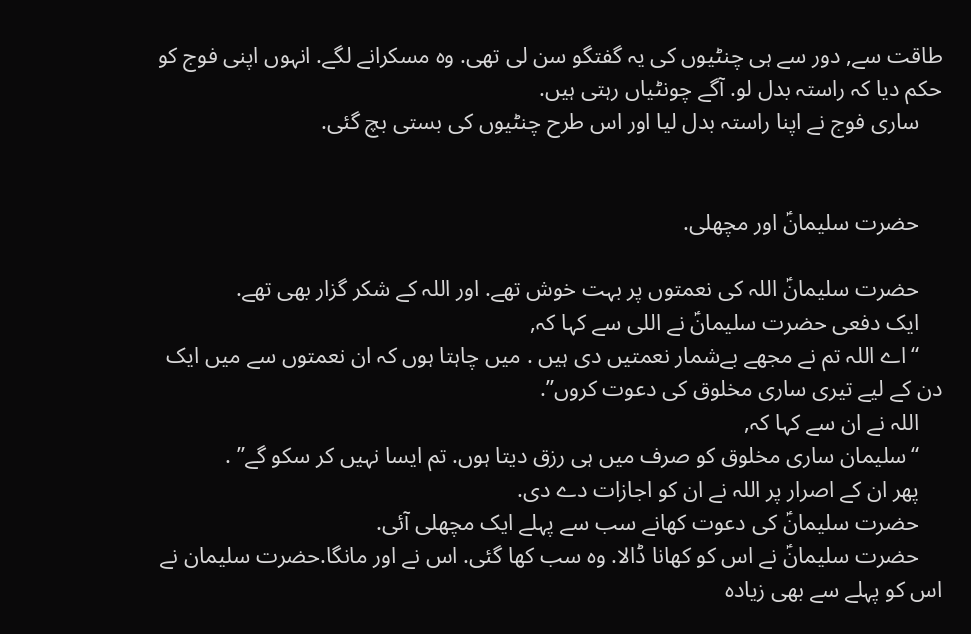طاقت سے, دور سے ہی چنٹیوں کی یہ گفتگو سن لی تھی. وہ مسکرانے لگے. انہوں اپنی فوج کو حکم دیا کہ راستہ بدل لو. آگے چونٹیاں رہتی ہیں.
    ساری فوج نے اپنا راستہ بدل لیا اور اس طرح چنٹیوں کی بستی بچ گئی.


    حضرت سلیمانؑ اور مچھلی.

    حضرت سلیمانؑ اللہ کی نعمتوں پر بہت خوش تھے. اور اللہ کے شکر گزار بھی تھے.
    ایک دفعی حضرت سلیمانؑ نے اللی سے کہا کہ,
    “اے اللہ تم نے مجھے بےشمار نعمتیں دی ہیں . میں چاہتا ہوں کہ ان نعمتوں سے میں ایک دن کے لیے تیری ساری مخلوق کی دعوت کروں”.
    اللہ نے ان سے کہا کہ,
    “سلیمان ساری مخلوق کو صرف میں ہی رزق دیتا ہوں. تم ایسا نہیں کر سکو گے” .
    پھر ان کے اصرار پر اللہ نے ان کو اجازات دے دی.
    حضرت سلیمانؑ کی دعوت کھانے سب سے پہلے ایک مچھلی آئی.
    حضرت سلیمانؑ نے اس کو کھانا ڈالا. وہ سب کھا گئی. اس نے اور مانگا.حضرت سلیمان نے اس کو پہلے سے بھی زیادہ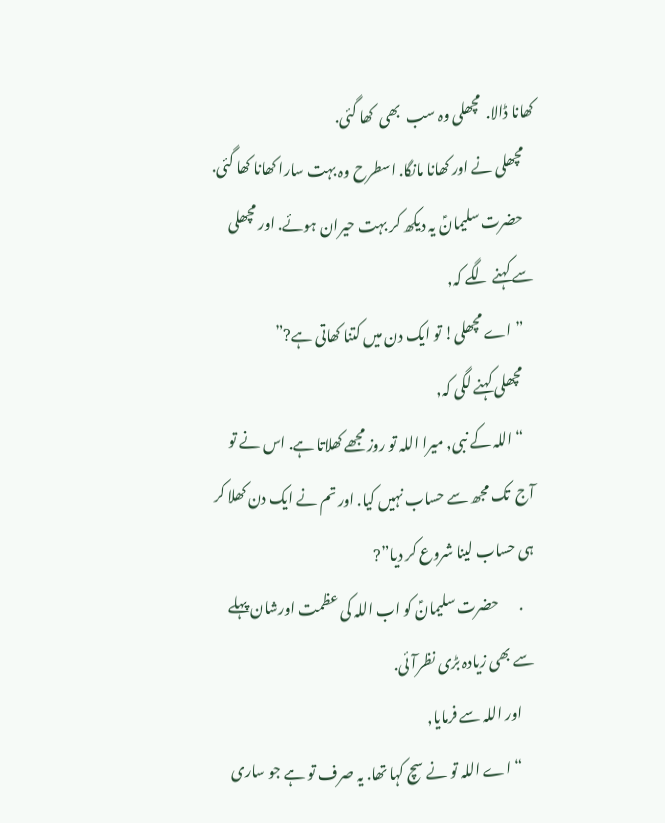کھانا ڈالا.  مچھلی وہ سب  بھی  کھا گئی.
    مچھلی نے اور کھانا مانگا. اسطرح وہ بہت سارا کھانا کھا گئی.
    حضرت سلیمانؑ یہ دیکھ کر بہت حیران ہوئے. اور مچھلی سے کہنے لگے کہ,
    ” اے مچھلی! تو ایک دن میں کتنا کھاتی ہے?”
    مچھلی کہنے لگی کہ,
    “اللہ کے نبی, میرا اللہ تو روز مجھے کھلاتا ہے. اس نے تو آج  تک مجھ سے حساب نہیں کیا. اور تم نے ایک دن کھلا کر ہی حساب لینا شروع کر دیا”?
    .       حضرت سلیمانؑ کو اب اللہ کی عظمت اورشان پہلے سے بھی زیادہ بڑی نظرآئی.
    اور اللہ سے فرمایا,
    “اے اللہ تو نے سچ کہا تھا. یہ صرف تو ہے جو ساری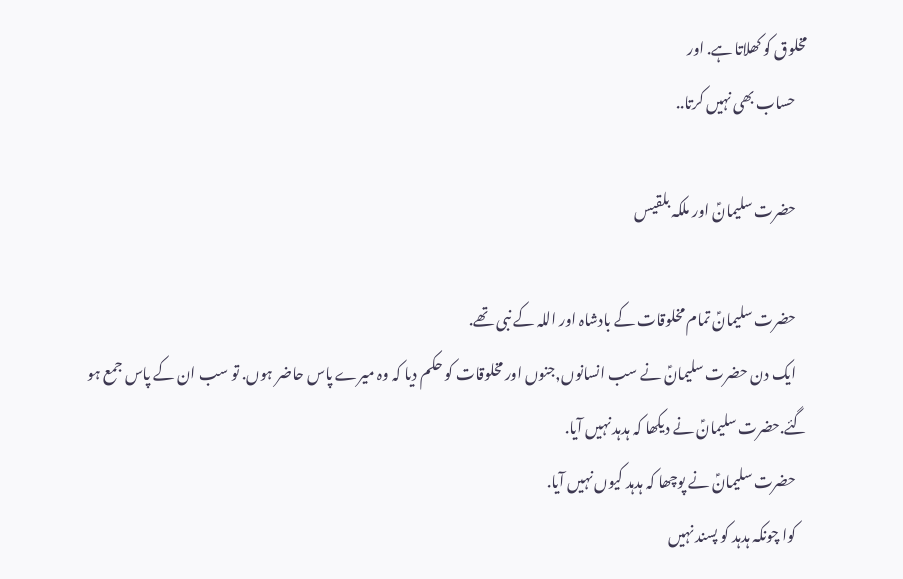مخلوق کو کھلاتا ہے. اور
    حساب بھی نہیں کرتا..

    حضرت سلیمانؑ اور ملکہ بلقیس

    حضرت سلیمانؑ تمام مخلوقات کے بادشاہ اور اللہ کے نبی تھے.
    ایک دن حضرت سلیمانؑ نے سب انسانوں,جنوں اور مخلوقات کو حکم دیا کہ وہ میرے پاس حاضر ہوں. تو سب ان کے پاس جمع ہو گئے.حضرت سلیمانؑ نے دیکھا کہ ہدہد نہیں آیا.
    حضرت سلیمانؑ نے پوچھا کہ ہدہد کیوں نہیں آیا.
    کوا چونکہ ہدہد کو پسند نہیں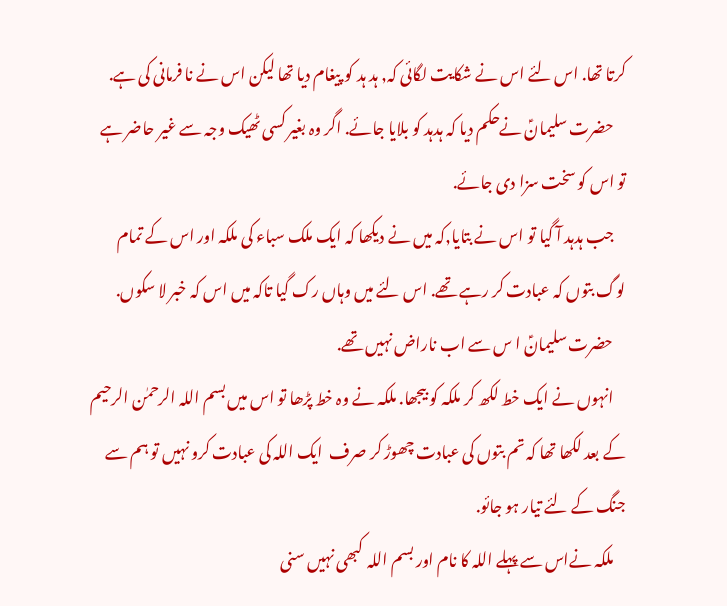کرتا تھا. اس لئے اس نے شکایت لگائی کہ, ہد ہد کو پیغام دیا تھا لیکن اس نے نا فرمانی کی ہے.
    حضرت سلیمانؑ نےحکم دیا کہ ہدہد کو بلایا جائے. اگر وہ بغیر کسی ٹھیک وجہ سے غیر حاضر ہے تو اس کو سخت سزا دی جائے.
    جب ہدہد آ گیا تو اس نے بتایا,کہ میں نے دیکھا کہ ایک ملک سباء کی ملکہ اور اس کے تمام لوگ بتوں کہ عبادت کر رہے تھے. اس لئے میں وہاں رک گیا تاکہ میں اس کہ خبر لا سکوں.
    حضرت سلیمانؑ ا س سے اب ناراض نہیں تھے.
    انہوں نے ایک خط لکھ کر ملکہ کو بیجھا. ملکہ نے وہ خط پڑھا تو اس میں بسم اللہ الرحمٰن الرحیم کے بعد لکھا تھا کہ تم بتوں کی عبادت چھوڑ کر صرف  ایک اللہ کی عبادت کرو نہیں تو ہم سے جنگ کے لئے تیار ہو جائو.
    ملکہ نےاس سے پہلے اللہ کا نام اور بسم اللہ  کبھی نہیں سنی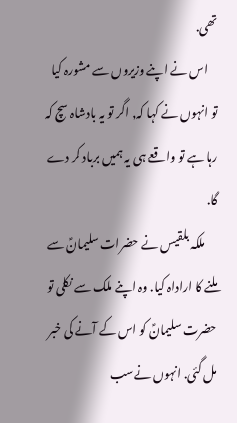تھی.
    اس نے اپنے وزیروں سے مشورہ کیا تو انہوں نے کہا کہ, اگر تو یہ بادشاہ سچ کہ رہا ہے تو واقعے ہی یہ ہمیں برباد کر دے گا.
     ملکہ بلقیس نے حضرات سلیمانؑ سے ملنے کا اراداہ کیا. وہ اپنے ملک سے نکلی تو حضرت سلیمانؑ کو اس کے آنے کی خبر مل گئی. انہوں نےسب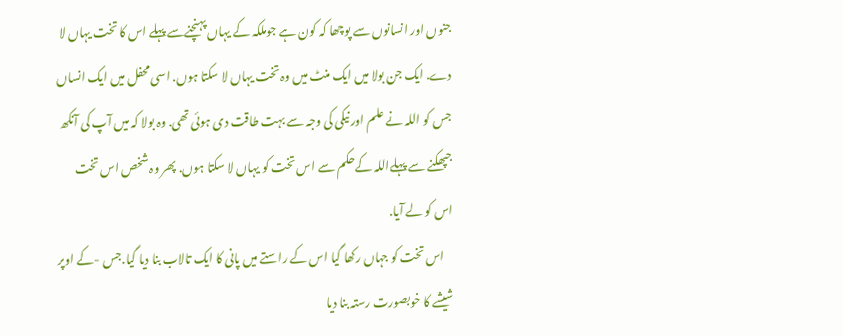جنوں اور انسانوں سے پوچھا کہ کون ہے جوملکہ کے یہاں پہنچنےسے پہلے اس کا تخت یہاں لا دے. ایک جن بولا میں ایک منٹ میں وہ تخت یہاں لا سکتا ہوں. اسی محفل میں ایک انساں جس کو اللہ نے علم اور نیکی کی وجہ سے بہت طاقت دی ہوئی تھی. وہ بولا کہ میں آپ کی آنکھ جپھکنے سے پہلےاللہ کےحکم سے اس تخت کو یہاں لا سکتا ہوں. پھر وہ شخص اس تخت اس کو لے آیا.
    اس تخت کو جہاں رکھا گیا اس کے راستے میں پانی کا ایک تالاب بنا دیا گیا.جس -کے اوپر شیشے کا خوبصورت رستہ بنا دیا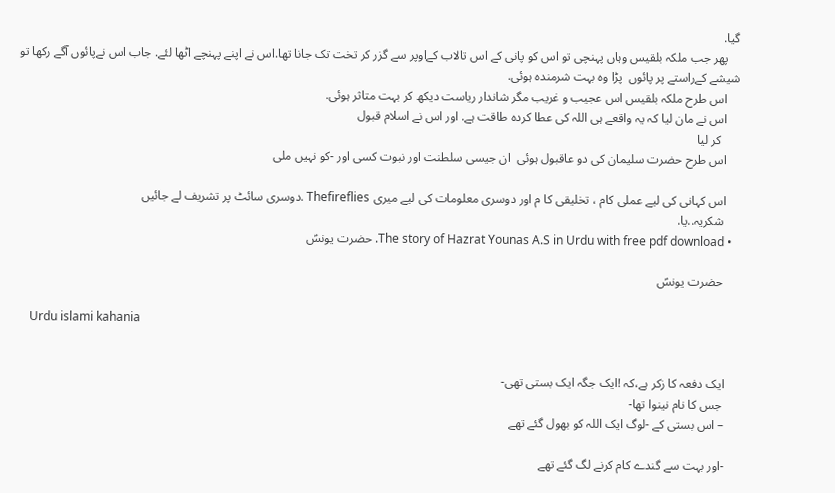گیا.
    پھر جب ملکہ بلقیس وہاں پہنچی تو اس کو پانی کے اس تالاب کےاوپر سے گزر کر تخت تک جانا تھا.اس نے اپنے پہنچے اٹھا لئے. جاب اس نےپائوں آگے رکھا تو شیشے کےراستے پر پائوں  پڑا وہ بہت شرمندہ ہوئی.
    اس طرح ملکہ بلقیس اس عجیب و غریب مگر شاندار ریاست دیکھ کر بہت متاثر ہوئی.
    اس نے مان لیا کہ یہ واقعے ہی اللہ کی عطا کردہ طاقت ہے. اور اس نے اسلام قبول
      کر لیا
    اس طرح حضرت سلیمان کی دو عاقبول ہوئی  ان جیسی سلطنت اور نبوت کسی اور -کو نہیں ملی

    اس کہانی کی لیے عملی کام ، تخلیقی کا م اور دوسری معلومات کی لیے میری Thefireflies .دوسری سائٹ پر تشریف لے جائیں
     شکریہ..یا.
  • The story of Hazrat Younas A.S in Urdu with free pdf download. حضرت یونسؑ

     حضرت یونسؑ

    Urdu islami kahania


    ایک دفعہ کا زکر ہے،کہ !ایک جگہ ایک بستی تھی-
     جس کا نام نینوا تھا-
    – اس بستی کے -لوگ ایک اللہ کو بھول گئے تھے

    -اور بہت سے گندے کام کرنے لگ گئے تھے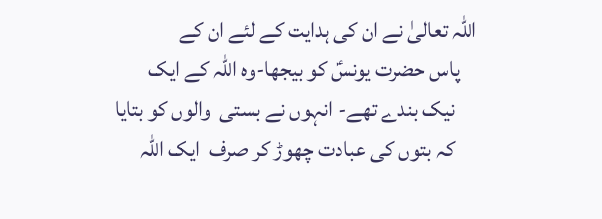اللہ تعالیٰ نے ان کی ہدایت کے لئے ان کے
    پاس حضرت یونسؑ کو بیجھا-وہ اللہ کے ایک
     نیک بندے تھے- انہوں نے بستی  والوں کو بتایا
     کہ بتوں کی عبادت چھوڑ کر صرف  ایک اللہ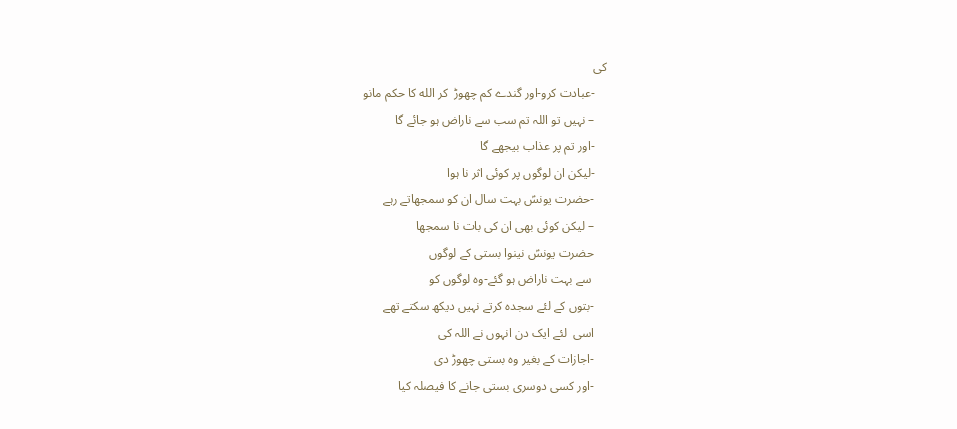کی
    -عبادت کرو-اور گندے کم چھوڑ  کر الله کا حکم مانو
    – نہیں تو اللہ تم سب سے ناراض ہو جائے گا
    -اور تم پر عذاب بیجھے گا
    -لیکن ان لوگوں پر کوئی اثر نا ہوا
    -حضرت یونسؑ بہت سال ان کو سمجھاتے رہے
    – لیکن کوئی بھی ان کی بات نا سمجھا
    حضرت یونسؑ نینوا بستی کے لوگوں
     سے بہت ناراض ہو گئے-وہ لوگوں کو
    -بتوں کے لئے سجدہ کرتے نہیں دیکھ سکتے تھے
    اسی  لئے ایک دن انہوں نے اللہ کی
    -اجازات کے بغیر وہ بستی چھوڑ دی
    -اور کسی دوسری بستی جانے کا فیصلہ کیا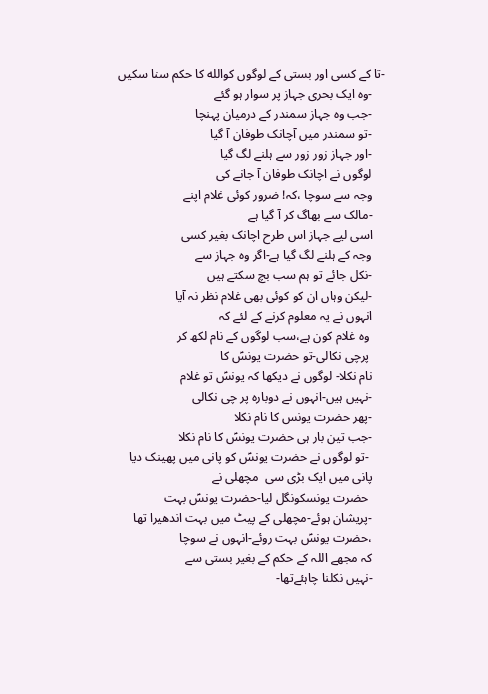-تا کے کسی اور بستی کے لوگوں کوالله کا حکم سنا سکیں
    -وہ ایک بحری جہاز پر سوار ہو گئے
    -جب وہ جہاز سمندر کے درمیان پہنچا
    -تو سمندر میں آچانک طوفان آ گیا
    -اور جہاز زور زور سے ہلنے لگ گیا
    لوگوں نے اچانک طوفان آ جانے کی
    وجہ سے سوچا ،کہ! ضرور کوئی غلام اپنے
    -مالک سے بھاگ کر آ گیا ہے
    اسی لیے جہاز اس طرح اچانک بغیر کسی
    وجہ کے ہلنے لگ گیا ہے-اگر وہ جہاز سے
    -نکل جائے تو ہم سب بچ سکتے ہیں
    -لیکن وہاں ان کو کوئی بھی غلام نظر نہ آیا
    انہوں نے یہ معلوم کرنے کے لئے کہ
     وہ غلام کون ہے،سب لوگوں کے نام لکھ کر
     پرچی نکالی-تو حضرت یونسؑ کا
    نام نکلا- لوگوں نے دیکھا کہ یونسؑ تو غلام
    -نہیں ہیں-انہوں نے دوبارہ پر چی نکالی
    -پھر حضرت یونس کا نام نکلا
    -جب تین بار ہی حضرت یونسؑ کا نام نکلا
     -تو لوگوں نے حضرت یونسؑ کو پانی میں پھینک دیا
    پانی میں ایک بڑی سی  مچھلی نے
     حضرت یونسکونگل لیا-حضرت یونسؑ بہت
    -پریشان ہوئے-مچھلی کے پیٹ میں بہت اندھیرا تھا
    ،حضرت یونسؑ بہت روئے-انہوں نے سوچا
    کہ مجھے اللہ کے حکم کے بغیر بستی سے
    -نہیں نکلنا چاہئےتھا-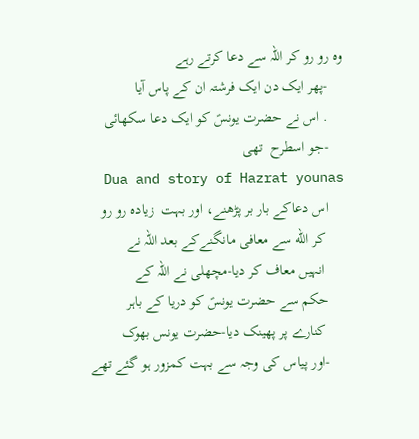وہ رو رو کر اللہ سے دعا کرتے رہے
    -پھر ایک دن ایک فرشتہ ان کے پاس آیا
    . اس نے حضرت یونسؑ کو ایک دعا سکھائی
    -جو اسطرح  تھی
    Dua and story of Hazrat younas
    اس دعاکے بار بر پڑھنے، اور بہت  زیادہ رو رو
     کر الله سے معافی مانگنےکے بعد اللہ نے
     انہیں معاف کر دیا-مچھلی نے اللہ کے
    حکم سے حضرت یونسؑ کو دریا کے باہر
     کنارے پر پھینک دیا-حضرت یونس بھوک
    -اور پیاس کی وجہ سے بہت کمزور ہو گئے تھے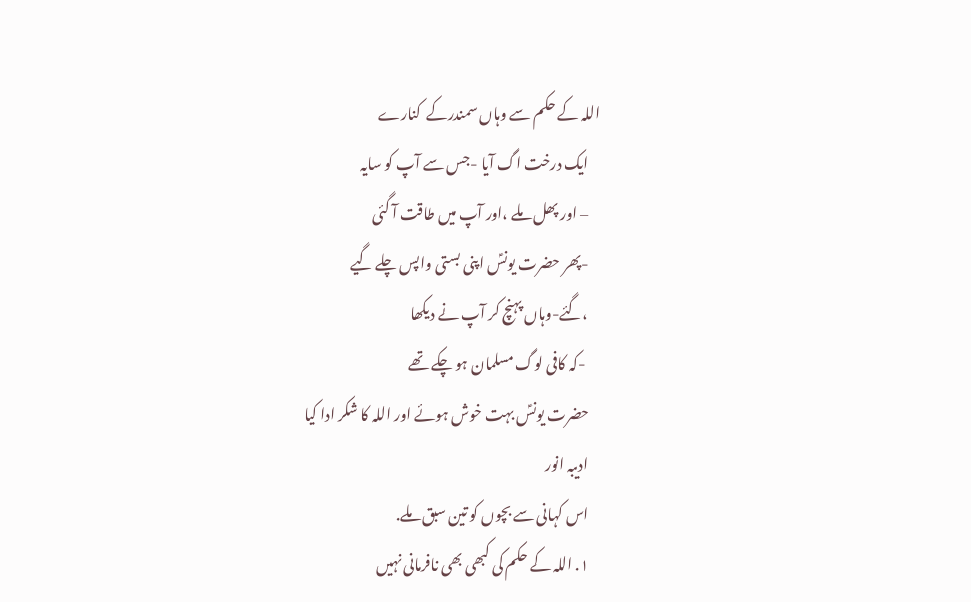اللہ کے حکم سے وہاں سمندرکے  کنارے
    ایک درخت اگ آیا -جس سے آپ کو سایہ
    – اور پھل ملے ،اور آپ میں طاقت آ گئی
    -پھر حضرت یونسؑ اپنی بستی واپس چلے گیے
    ،گئے-وہاں پہنچ کر آپ نے دیکھا
     -کہ کافی لوگ مسلمان ہو چکے تھے
    حضرت یونسؑ بہت خوش ہوئے اور اللہ کا شکر ادا کیا
    ادیبہ انور
    اس کہانی سے بچوں کو تین سبق ملے.
    ١. اللہ کے حکم کی کبھی بھی نافرمانی نہیں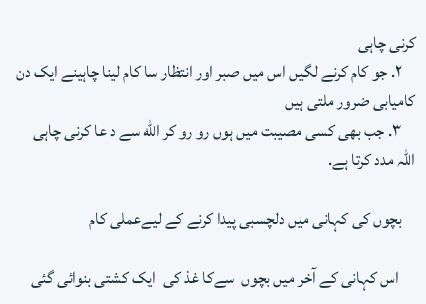کرنی چاہی
    ٢. جو کام کرنے لگیں اس میں صبر اور انتظار سا کام لینا چاہینے ایک دن کامیابی ضرور ملتی ہیں
    ٣. جب بھی کسی مصیبت میں ہوں رو رو کر الله سے د عا کرنی چاہی اللہ مدد کرتا ہے.

    بچوں کی کہانی میں دلچسبی پیدا کرنے کے لیےعملی کام

     اس کہانی کے آخر میں بچوں  سےکا غذ کی  ایک کشتی بنوائی گئی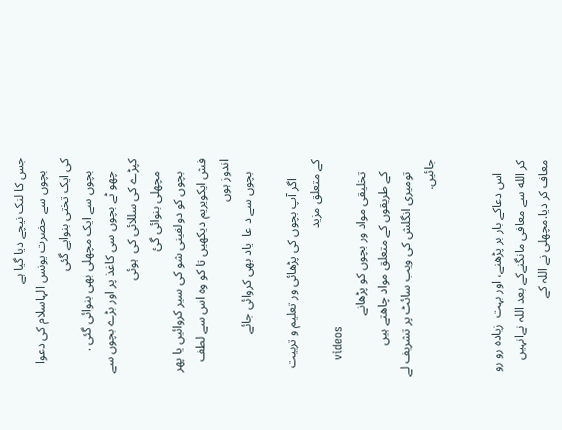جس کا لنک نیچے دیا گیا ہے
    بچوں سے حضرت یونس الہاسلام کی دعوا کی ایک تختی بنوایے گئی
    بچوں سے ایک مچھلی بھی بنوائی گئی .
    چھو ٹے بچوں سی کاغذ پر اور بڑے بچوں سے کپڑے کی سللائی کی  ہوئی
    مچھلی بنوائی گئ
    بچوں کو دولفینی شو کی سیر کروائیں یا پھر فش ایکویریم دیکھیں تا کو وہ اس سے لطف اندوز ہوں
    بچوں سے د عا  یاد بھی کروائی جائے

      اگر آپ بچوں کی پڑھائی ور تعلیم و تربیت کے متعلق مزید
    videos
    تخلیقی مواد ور بچوں کو پڑھانے
    کے طریقوں کے متعلق مواد چاھتے ہیں
    تومیری انگلش کی ویب سائٹ پر تشریف لے جائیں.


    اس دعاکے بار بر پڑھنے، اور بہت  زیادہ رو رو کر الله سے معافی مانگنےکے بعد اللہ نےانہیں معاف کر دیا.مچھلی نے اللہ کے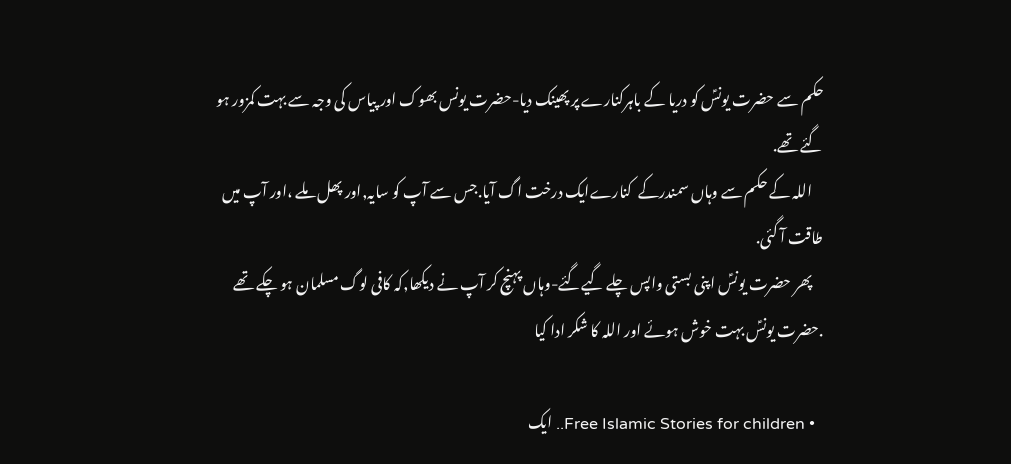حکم سے حضرت یونسؑ کو دریا کے باہرکنارے پر پھینک دیا-حضرت یونس بھوک اور پیاس کی وجہ سے بہت کمزور ہو گئے تھے.
    اللہ کے حکم سے وہاں سمندرکے  کنارےایک درخت اگ آیا.جس سے آپ کو سایہ,اور پھل ملے ،اور آپ میں طاقت آ گئی.
    پھر حضرت یونسؑ اپنی بستی واپس چلے گیےگئے-وہاں پہنچ کر آپ نے دیکھا,کہ کافی لوگ مسلمان ہو چکے تھے .حضرت یونسؑ بہت خوش ہوئے اور اللہ کا شکر ادا کیا

  • Free Islamic Stories for children.. ایک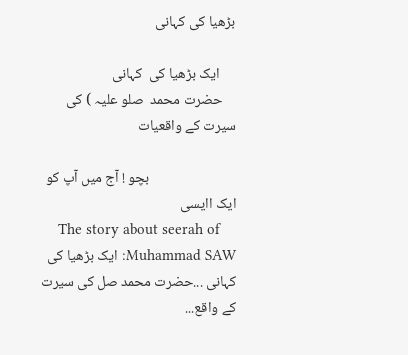بڑھیا کی کہانی

     ایک بڑھیا کی  کہانی
    حضرت محمد  صلو علیہ ) کی سیرت کے واقعیات

                          بچو ! آج میں آپ کو ایک اایسی
    The story about seerah of Muhammad SAW: ایک بڑھیا کی کہانی ...حضرت محمد صل کی سیرت کے واقع...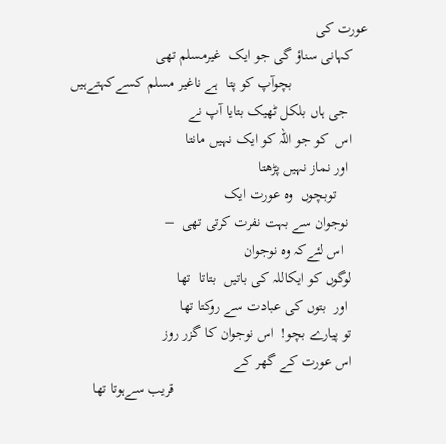عورت کی
    کہانی سناؤ گی جو ایک  غیرمسلم تھی
                    بچوآپ کو پتا  ہے ناغیر مسلم کسےکہتےہیں
     جی ہاں بلکل ٹھیک بتایا آپ نے
    اس  کو جو اللہ کو ایک نہیں مانتا
     اور نماز نہیں پڑھتا
        توبچوں  وہ عورت ایک
     نوجوان سے بہت نفرت کرتی تھی  –
      اس لئےکہ وہ نوجوان
    لوگوں کو ایکاللہ کی باتیں  بتاتا  تھا
     اور  بتوں کی عبادت سے روکتا تھا
    تو پیارے بچو!  اس نوجوان کا گزر روز
    اس عورت کے گھر کے
                                                   قریب سےہوتا تھا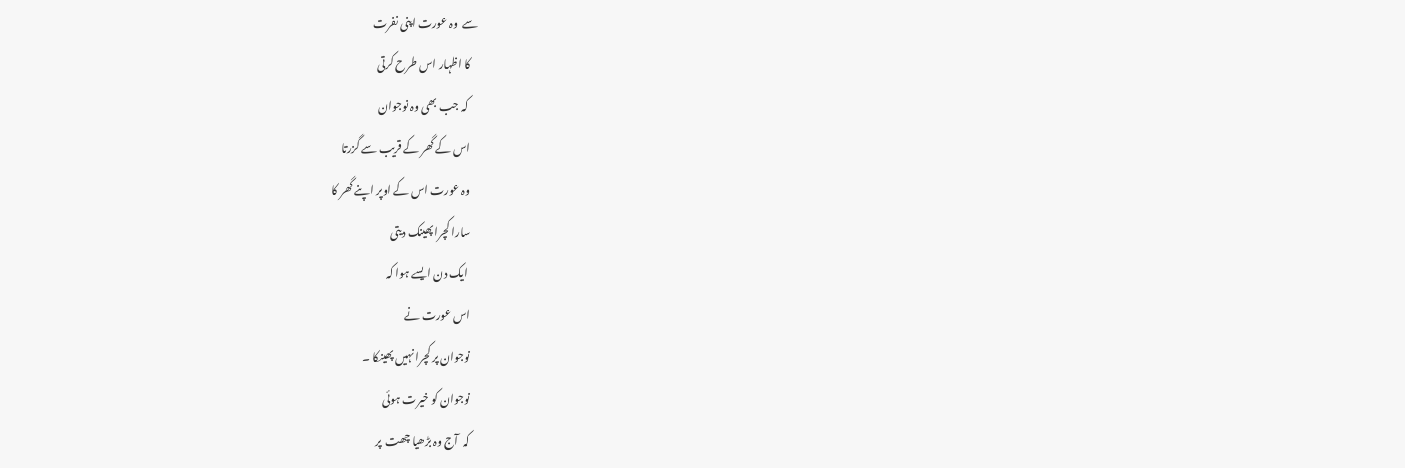سے  وہ عورت اپنی نفرت
    کا اظہار اس طرح کرتی
     کہ جب بھی وہ نوجوان
    اس کے گھر کے قریب سے گزرتا
    وہ عورت اس کے اوپر اپنے گھر کا
    سارا کچرا پھینک دیتی
     ایک دن ایسے ہوا کہ
    اس عورت نے
    نوجوان پر کچرا نہیں پھینکا ۔
    نوجوان کو خیرت ہوئی
    کہ  آج وہ بڑھیا چھت  پر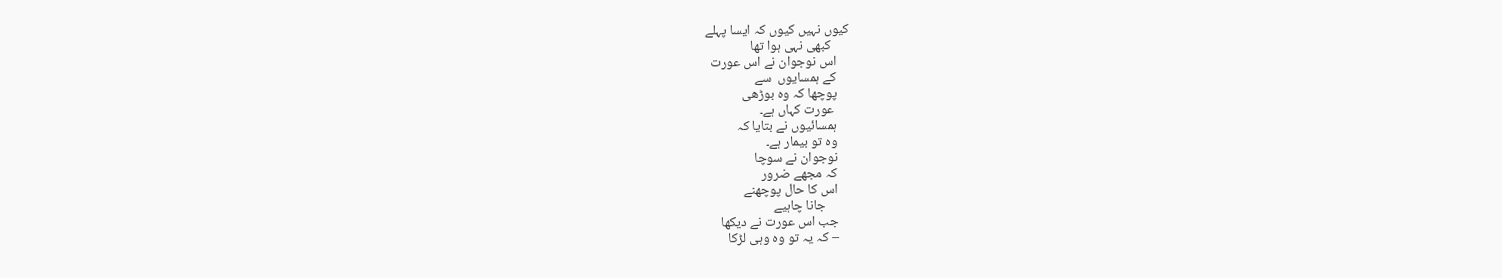کیوں نہیں کیوں کہ ایسا پہلے
      کبھی نہی ہوا تھا
    اس نوجوان نے اس عورت
    کے ہمسایوں  سے
    پوچھا کہ وہ بوڑھی
     عورت کہاں ہے۔
    ہمسائیوں نے بتایا کہ
    وہ تو بیمار ہے۔
    نوجوان نے سوچا
    کہ مجھے ضرور
    اس کا حال پوچھنے
        جانا چاہیے
    جب اس عورت نے دیکھا
    – کہ یہ تو وہ وہی لڑکا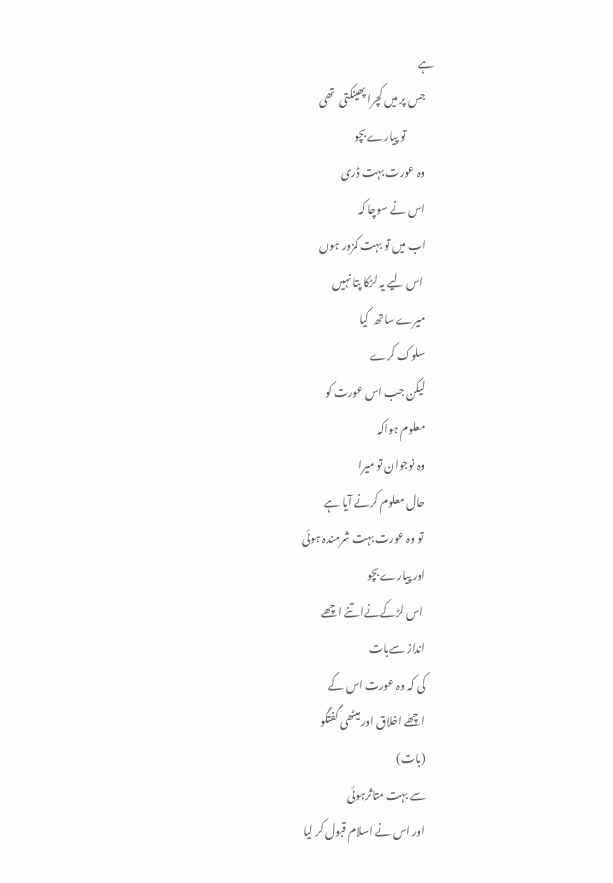ہے
    جس پر میں کچرا پھینکتی  تھی
             تو پیارے بچو
    وہ عورت بہت ڈری
    اس نے سوچا کہ
    اب میں تو بہت کمزور ہوں
     اس لیے یہ لڑکا پتا نہیں
    میرے ساتھ  کیا
    سلوک کرے
    لیکن جب اس عورت کو
    معلوم ہواکہ
    وہ نوجوان تو میرا
    حال معلوم کرنے آیا ہے
     تو وہ عورت بہت شرمندہ ہوئی
    اور پیارے بچو
     اس لڑکےنےاتنے اچھے
    انداز سےبات
    کی کہ وہ عورت اس کے
    اچھے اخلاق اور میٹھی گفتگو
    (بات)
    سے بہت متاثرہوئی
    اور اس نے اسلام قبول کر لیا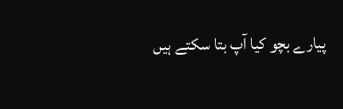پیارے بچو کیا آپ بتا سکتے ہیں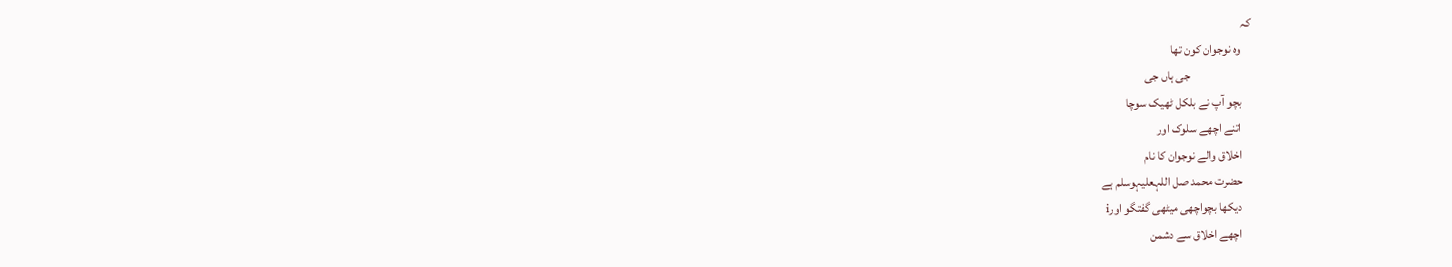کہ
    وہ نوجوان کون تھا
                         جی ہاں جی
    بچو آپ نے بلکل ٹھیک سوچا
    اتنے اچھے سلوک اور
    اخلاق والے نوجوان کا نام
    حضرت محمد صل اللہعلیہوسلم ہے
    دیکھا بچواچھی میٹھی گفتگو اورi
    اچھے اخلاق سے دشمن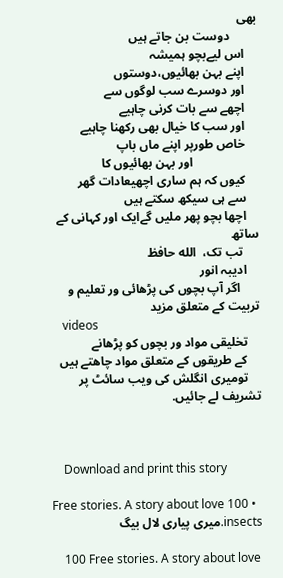بھی
         دوست بن جاتے ہیں
    اس لیےبچو ہمیشہ
    اپنے بہن بھائیوں،دوستوں
    اور دوسرے سب لوگوں سے
    اچھے سے بات کرنی چاہیے
    اور سب کا خیال بھی رکھنا چاہیے
    خاص طورپر اپنے ماں باپ
                     اور بہن بھائیوں کا
    کیوں کہ ہم ساری اچھیعادات گھر
    سے ہی سیکھ سکتے ہیں
    اچھا بچو پھر ملیں گےایک اور کہانی کے ساتھ
     تب تک،  الله حافظ
    ادیبہ انور
      اگر آپ بچوں کی پڑھائی ور تعلیم و تربیت کے متعلق مزید
    videos
    تخلیقی مواد ور بچوں کو پڑھانے
    کے طریقوں کے متعلق مواد چاھتے ہیں
    تومیری انگلش کی ویب سائٹ پر تشریف لے جائیں.



    Download and print this story

  • 100 Free stories. A story about love insects.میری پیاری لال بیگ

    100 Free stories. A story about love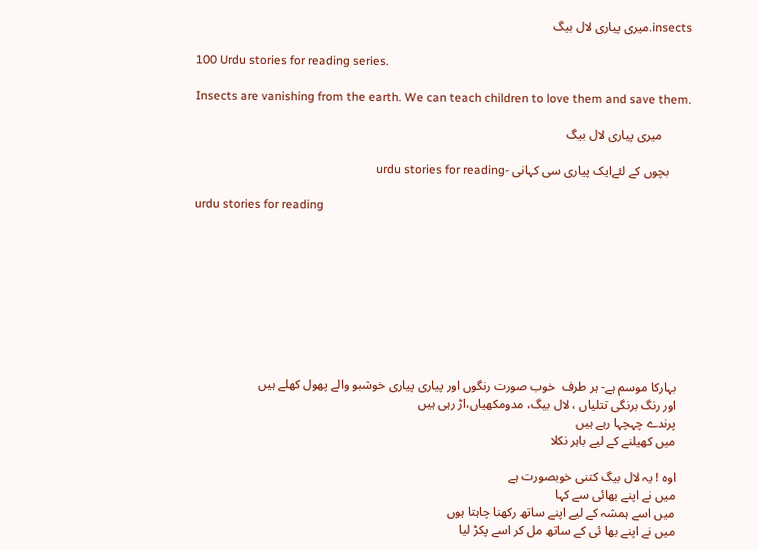insects.میری پیاری لال بیگ

    100 Urdu stories for reading series.

    Insects are vanishing from the earth. We can teach children to love them and save them.

         میری پیاری لال بیگ

       بچوں کے لئےایک پیاری سی کہانی -urdu stories for reading

    urdu stories for reading









    بہارکا موسم ہے- ہر طرف  خوب صورت رنگوں اور پیاری پیاری خوشبو والے پھول کھلے ہیں
    اور رنگ برنگی تتلیاں ، لال بیگ، مدومکھیاں،اڑ رہی ہیں
    پرندے چہچہا رہے ہیں
    میں کهیلنے کے لیے باہر نکلا

    اوہ ! یہ لال بیگ کتنی خوبصورت ہے
    میں نے اپنے بھائی سے کہا
    میں اسے ہمشہ کے لیے اپنے ساتھ رکھنا چاہتا ہوں
    میں نے اپنے بھا ئی کے ساتھ مل کر اسے پکڑ لیا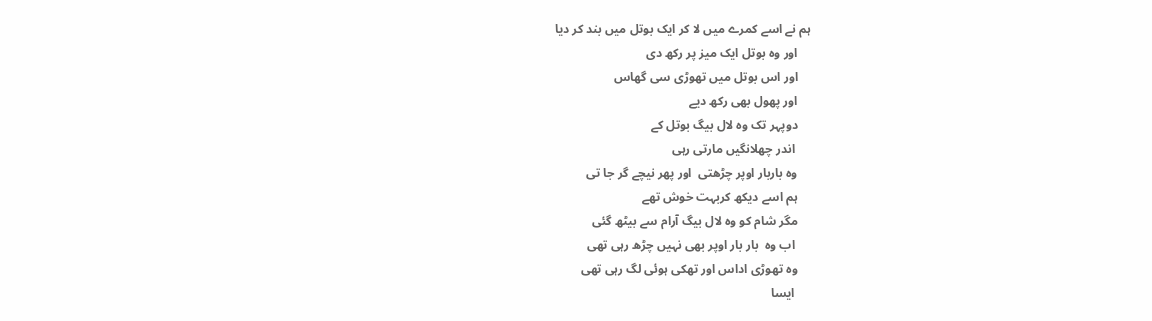ہم نے اسے کمرے میں لا کر ایک بوتل میں بند کر دیا
    اور وہ بوتل ایک میز پر رکھ دی
    اور اس بوتل میں تھوڑی سی گھاس
    اور پھول بھی رکھ دیے
    دوپہر تک وہ لال بیگ بوتل کے
     اندر چھلانگیں مارتی رہی
    وہ باربار اوپر چڑھتی  اور پھر نیچے گر جا تی
    ہم اسے دیکھ کربہت خوش تھے
    مگر شام کو وہ لال بیگ آرام سے بیٹھ گئی
     اب وہ  بار بار اوپر بھی نہیں چڑھ رہی تھی
    وہ تھوڑی اداس اور تھکی ہوئی لگ رہی تھی
     ایسا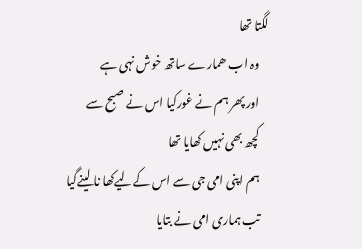لگتا تھا
    وہ اب ھمارے ساتھ خوش نہی ہے
    اور پھر ہم نے غورکیا اس نے صبح سے
    کچھ بھی نہیں کھایا تھا
    ہم اپنی امی جی سے اس کےلیےکھا نا لینےگیا
    تب ہماری امی نے بتایا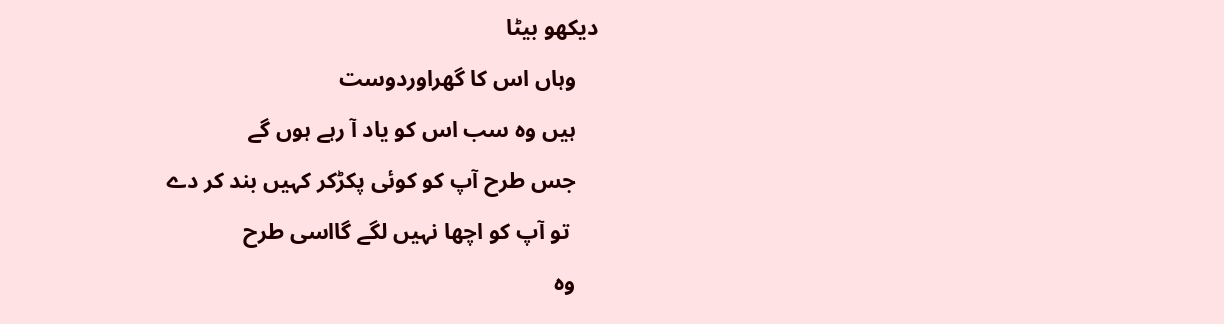دیکھو بیٹا
    وہاں اس کا گھراوردوست
    ہیں وہ سب اس کو یاد آ رہے ہوں گے
    جس طرح آپ کو کوئی پکڑکر کہیں بند کر دے
     تو آپ کو اچھا نہیں لگے گااسی طرح
    وہ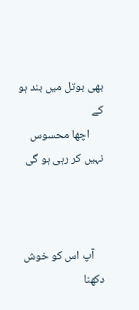بھی بوتل میں بند ہو کے
     اچھا محسوس نہیں کر رہی ہو گی



    آپ اس کو خوش دکھنا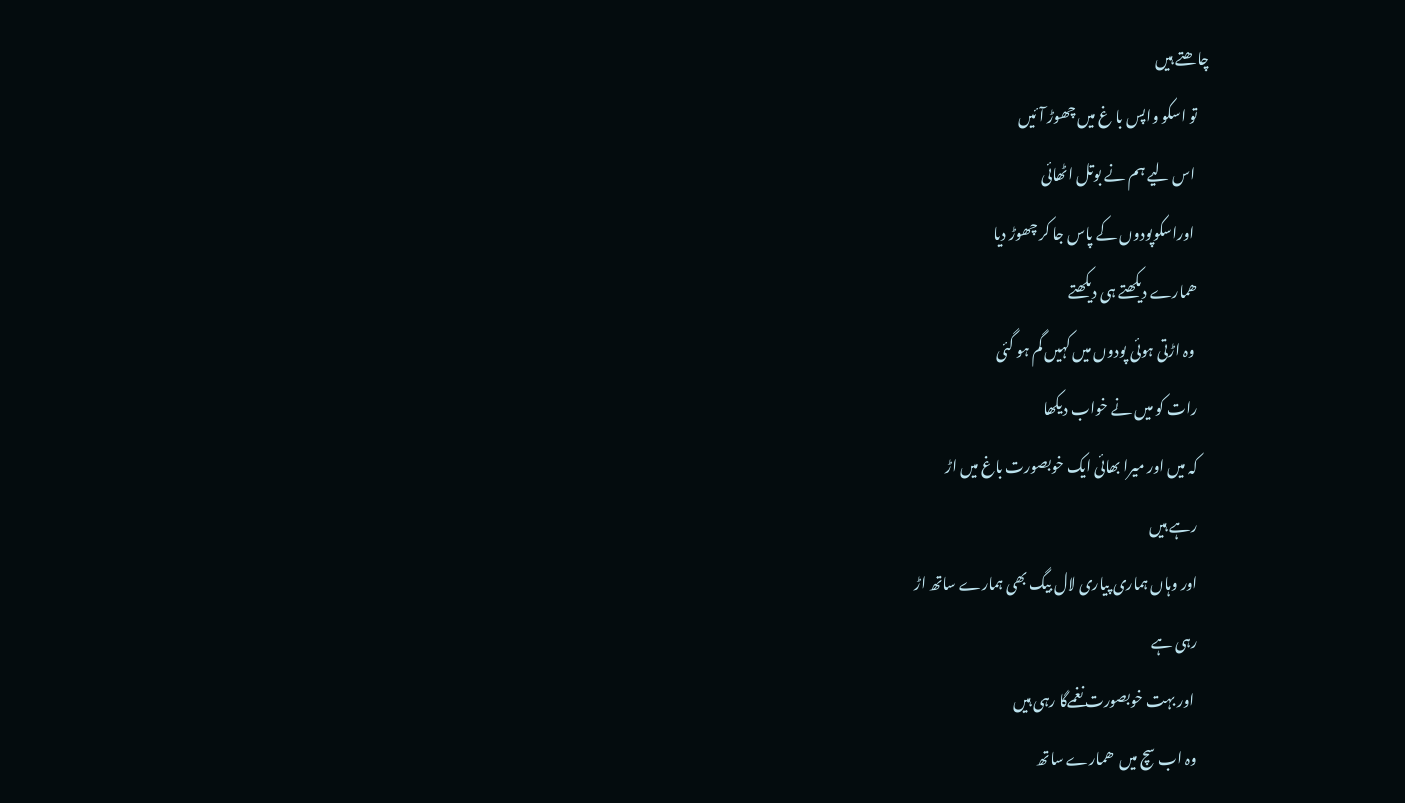چاھتے ہیں
    تو اسکو واپس با غ میں چھوڑ آئیں
     اس لیے ہم نے بوتل اٹھائی
     اوراسکوپودوں کے پاس جا کر چھوڑ دیا
    ھمارے دیکھتے ہی دیکھتے
     وہ اڑتی ہوئی پودوں میں کہیں گم ہو گئی
    رات کو میں نے خواب دیکھا
    کہ میں اور میرا بھائی ایک خوبصورت باغ میں اڑ
    رہے ہیں
    اور وہاں ہماری پیاری لال بیگ بھی ہمارے ساتھ اڑ
    رہی ہے
     اور بہت خوبصورت نغمےگا رہی ہیں
    وہ اب سچ میں  ھمارے ساتھ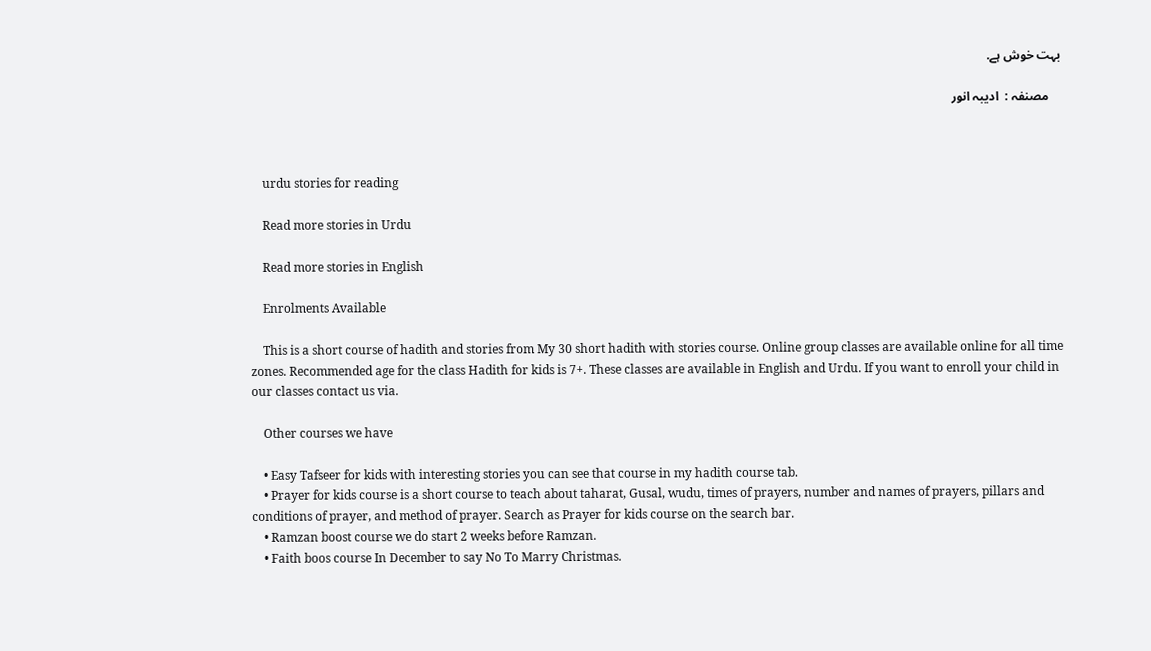بہت خوش ہے.

    مصنفہ :  ادیبہ انور



    urdu stories for reading

    Read more stories in Urdu

    Read more stories in English

    Enrolments Available

    This is a short course of hadith and stories from My 30 short hadith with stories course. Online group classes are available online for all time zones. Recommended age for the class Hadith for kids is 7+. These classes are available in English and Urdu. If you want to enroll your child in our classes contact us via.

    Other courses we have

    • Easy Tafseer for kids with interesting stories you can see that course in my hadith course tab.
    • Prayer for kids course is a short course to teach about taharat, Gusal, wudu, times of prayers, number and names of prayers, pillars and conditions of prayer, and method of prayer. Search as Prayer for kids course on the search bar.
    • Ramzan boost course we do start 2 weeks before Ramzan.
    • Faith boos course In December to say No To Marry Christmas.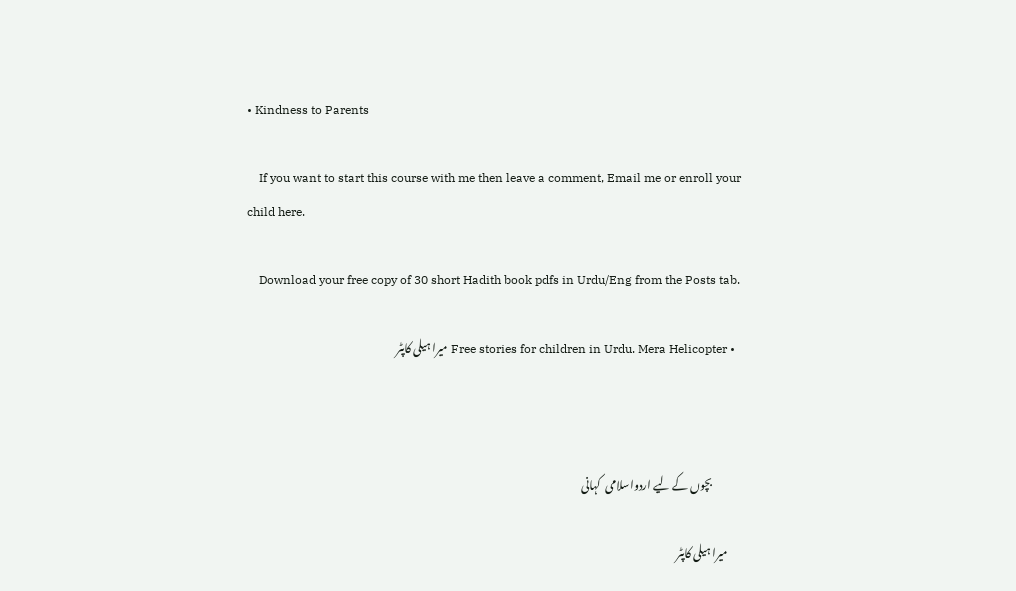• Kindness to Parents

    If you want to start this course with me then leave a comment, Email me or enroll your child here.

    Download your free copy of 30 short Hadith book pdfs in Urdu/Eng from the Posts tab.

  • Free stories for children in Urdu. Mera Helicopter میرا ہیلی کاپٹر



             بچوں کے لیے اردواسلامی  کہانی

      میرا ہیلی کاپٹر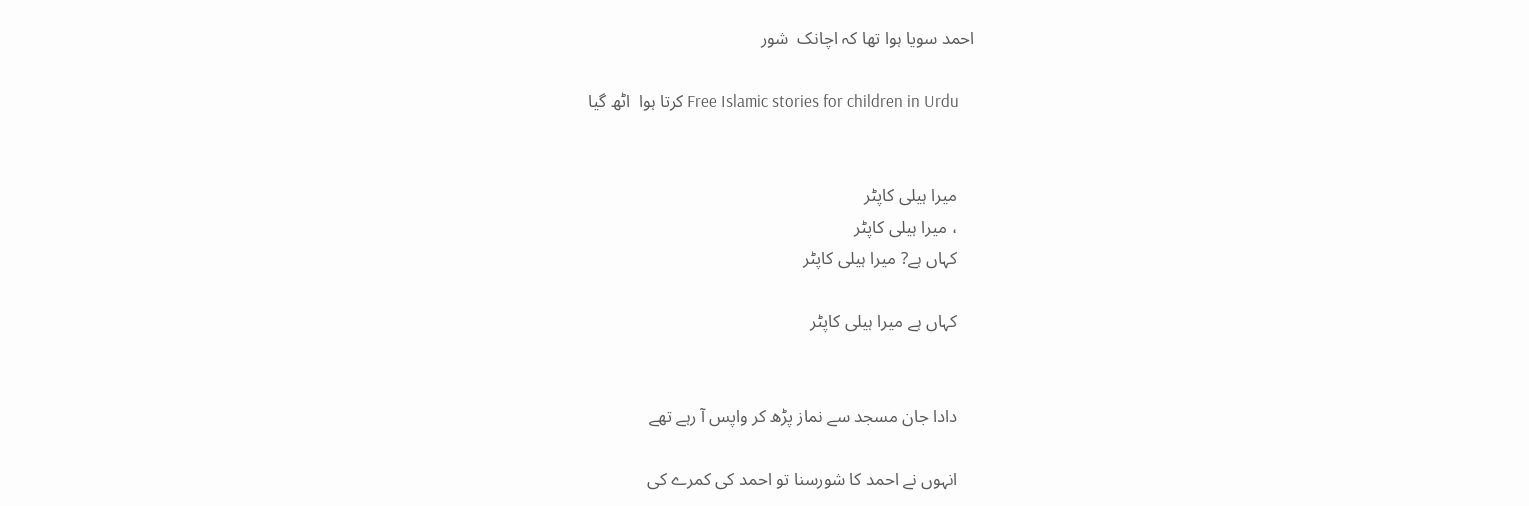احمد سویا ہوا تھا کہ اچانک  شور

    Free Islamic stories for children in Urdu کرتا ہوا  اٹھ گیا


    میرا ہیلی کاپٹر
    ، میرا ہیلی کاپٹر
    کہاں ہے? میرا ہیلی کاپٹر

    کہاں ہے میرا ہیلی کاپٹر


    دادا جان مسجد سے نماز پڑھ کر واپس آ رہے تھے

    انہوں نے احمد کا شورسنا تو احمد کی کمرے کی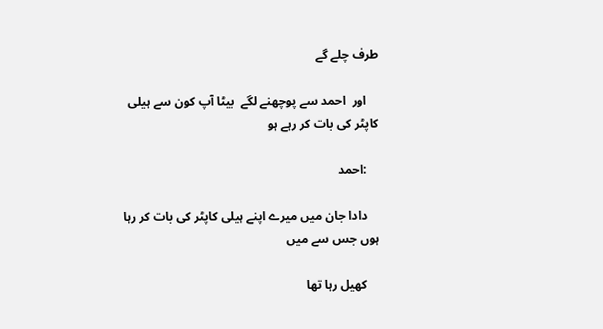طرف چلے گے

    اور  احمد سے پوچھنے لگے  بیٹا آپ کون سے ہیلی کاپٹر کی بات کر رہے ہو

    :احمد

    دادا جان میں میرے اپنے ہیلی کاپٹر کی بات کر رہا ہوں جس سے میں

    کھیل رہا تھا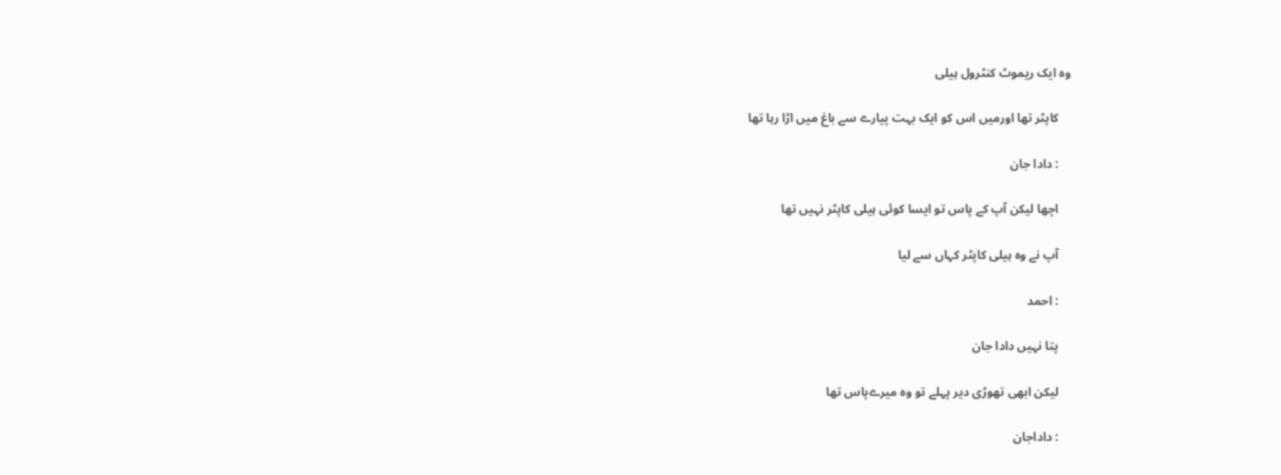وہ ایک ریموٹ کنٹرول ہیلی

    کاپٹر تھا اورمیں اس کو ایک بہت پیارے سے باغ میں اڑا رہا تھا

    : دادا جان

    اچھا لیکن آپ کے پاس تو ایسا کوئی ہیلی کاپٹر نہیں تھا

    آپ نے وہ ہیلی کاپٹر کہاں سے لیا

    : احمد

    پتا نہیں دادا جان

    لیکن ابھی تھوڑی دیر پہلے تو وہ میرےپاس تھا

    : داداجان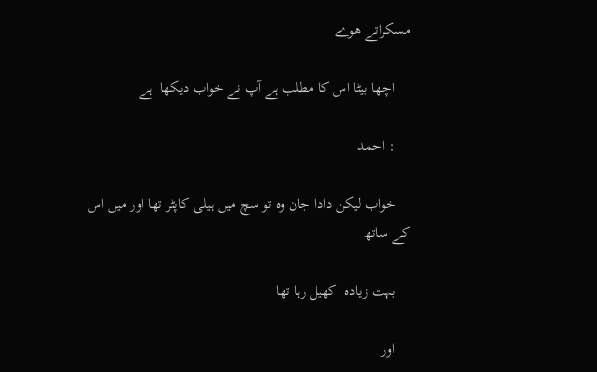مسکراتے ھوے

    اچھا بیٹا اس کا مطلب ہے آپ نے خواب دیکھا  ہے

    : احمد

    خواب لیکن دادا جان وہ تو سچ میں ہیلی کاپٹر تھا اور میں اس کے ساتھ

    بہت زیادہ  کھیل رہا تھا

    اور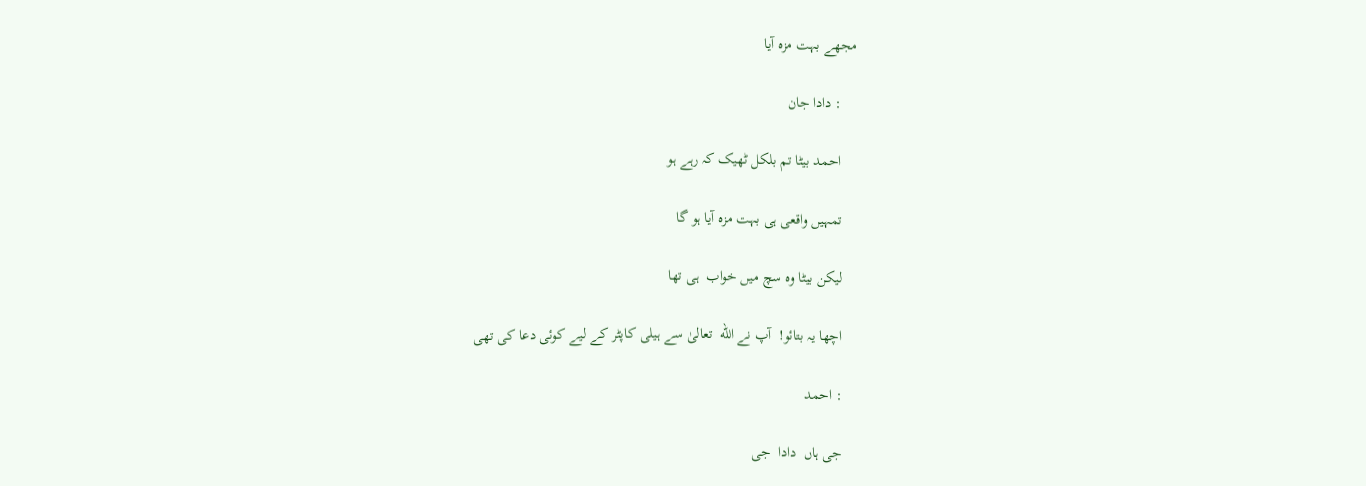مجھے بہت مزہ آیا

    : دادا جان

    احمد بیٹا تم بلکل ٹھیک کہ رہے ہو

    تمہیں واقعی ہی بہت مزہ آیا ہو گا

    لیکن بیٹا وہ سچ میں خواب  ہی تھا

    اچھا یہ بتائو!  آپ نے الله  تعالیٰ سے ہیلی کاپٹر کے لیے کوئی دعا کی تھی

    : احمد

    جی ہاں  دادا  جی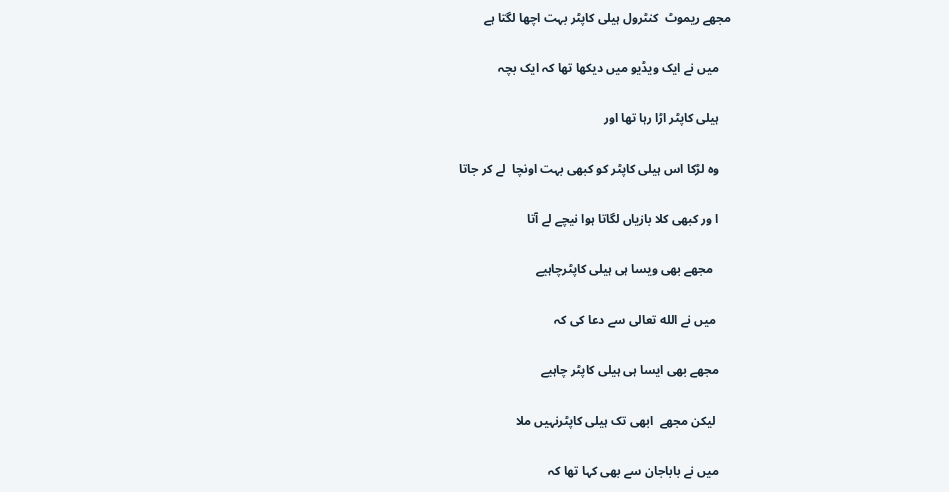مجھے ریموٹ  کنٹرول ہیلی کاپٹر بہت اچھا لگتا ہے

    میں نے ایک ویڈیو میں دیکھا تھا کہ ایک بچہ

    ہیلی کاپٹر اڑا رہا تھا اور

    وہ لڑکا اس ہیلی کاپٹر کو کبھی بہت اونچا  لے کر جاتا

    ا ور کبھی کلا بازیاں لگاتا ہوا نیچے لے آتا

      مجھے بھی ویسا ہی ہیلی کاپٹرچاہیے

     میں نے الله تعالی سے دعا کی کہ

    مجھے بھی ایسا ہی ہیلی کاپٹر چاہیے

     لیکن مجھے  ابھی تک ہیلی کاپٹرنہیں ملا

    میں نے باباجان سے بھی کہا تھا کہ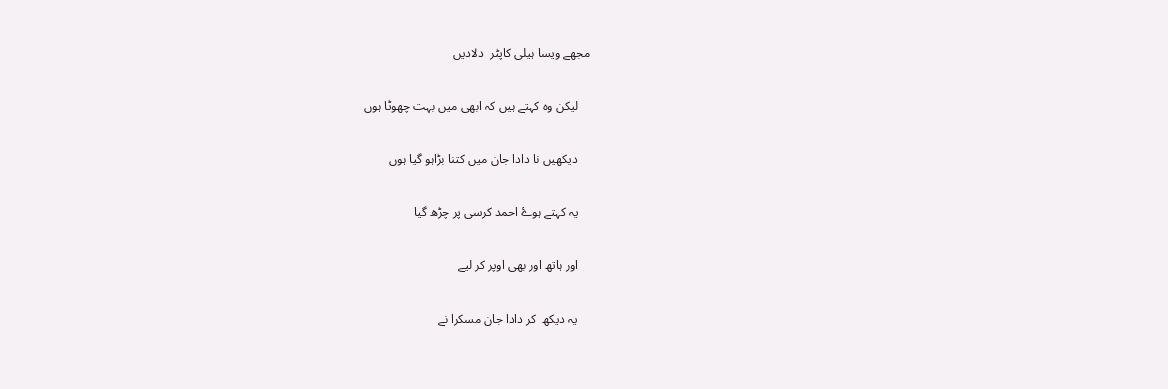مجھے ویسا ہیلی کاپٹر  دلادیں

    لیکن وہ کہتے ہیں کہ ابھی میں بہت چھوٹا ہوں

    دیکھیں نا دادا جان میں کتنا بڑاہو گیا ہوں

    یہ کہتے ہوۓ احمد کرسی پر چڑھ گیا

    اور ہاتھ اور بھی اوپر کر لیے

    یہ دیکھ  کر دادا جان مسکرا نے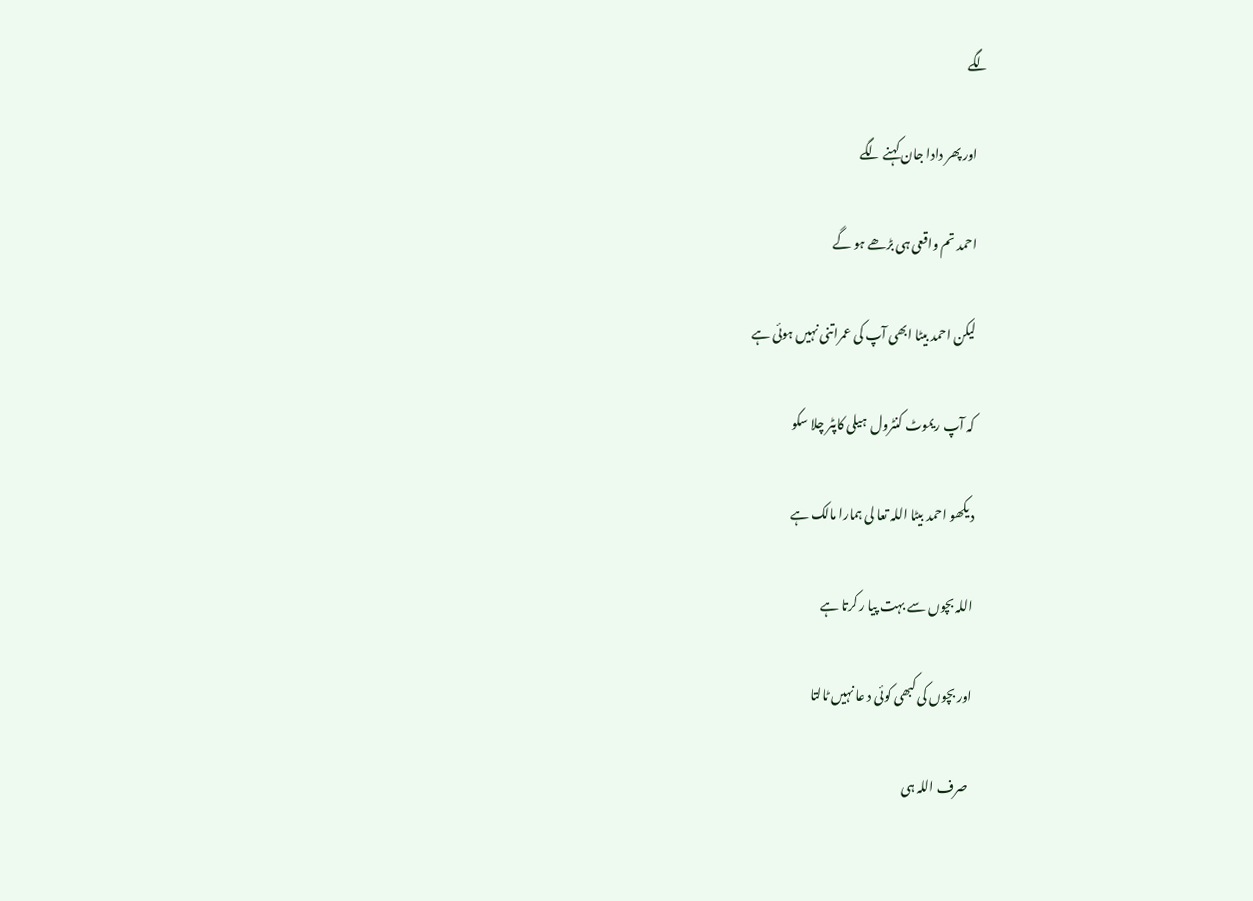لگے

    اور پھر دادا جان کہنے لگے

    احمد تم واقعی ہی بڑھے ہو گے

    لیکن احمد بیٹا ابھی آپ کی عمراتنی نہیں ہوئی ہے

    کہ آپ ریموٹ کنٹرول  ہیلی کاپٹر چلا سکو

    دیکھو احمد بیٹا اللہ تعا لی ہمارا مالک ہے

    اللہ بچوں سے بہت پیا ر کرتا ہے

    اور بچوں کی کبھی کوئی د عا نہیں ٹالتا

     صرف اللہ ہی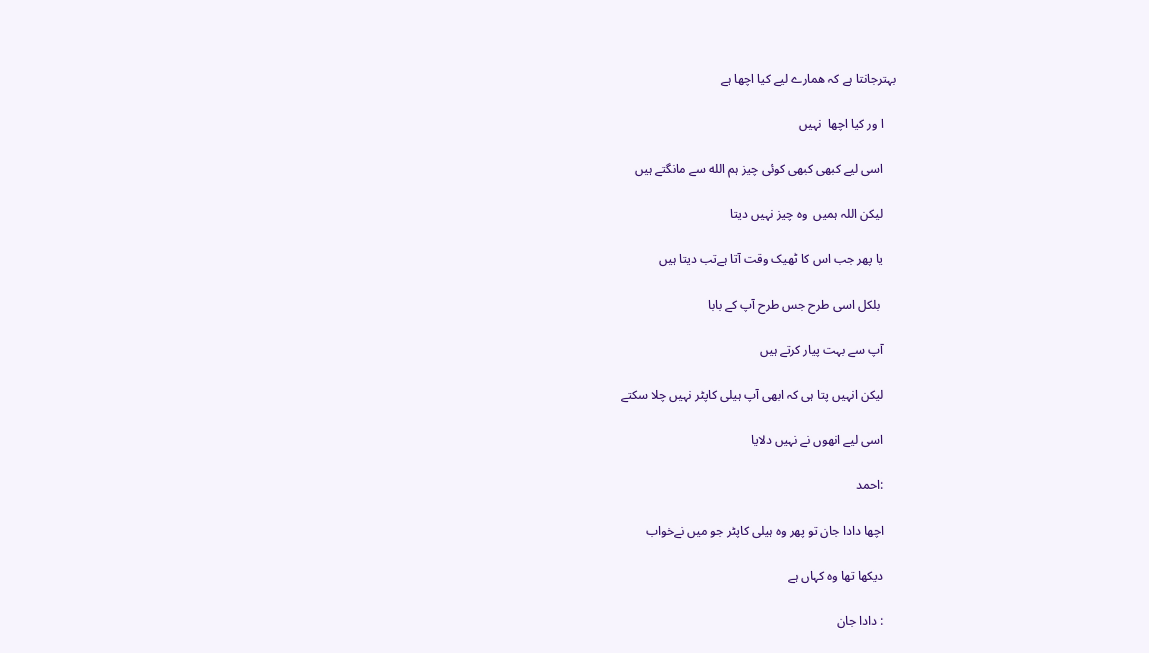بہترجانتا ہے کہ ھمارے لیے کیا اچھا ہے

    ا ور کیا اچھا  نہیں

    اسی لیے کبھی کبھی کوئی چیز ہم الله سے مانگتے ہیں

    لیکن اللہ ہمیں  وہ چیز نہیں دیتا

    یا پھر جب اس کا ٹھیک وقت آتا ہےتب دیتا ہیں

     بلکل اسی طرح جس طرح آپ کے بابا

    آپ سے بہت پیار کرتے ہیں

    لیکن انہیں پتا ہی کہ ابھی آپ ہیلی کاپٹر نہیں چلا سکتے

    اسی لیے انھوں نے نہیں دلایا

    :احمد

    اچھا دادا جان تو پھر وہ ہیلی کاپٹر جو میں نےخواب

    دیکھا تھا وہ کہاں ہے

    : دادا جان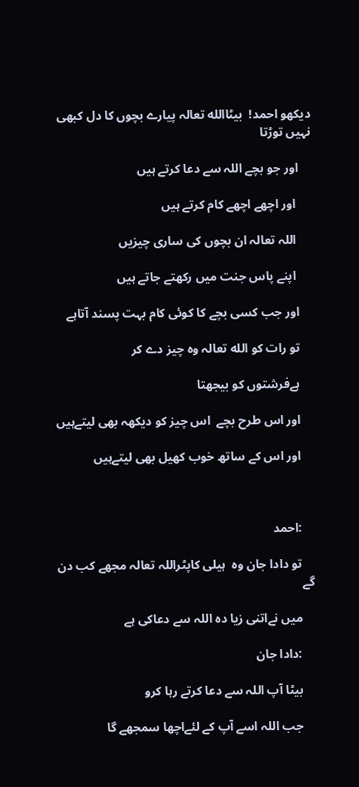دیکھو احمد!  بیٹاالله تعالہ پیارے بچوں کا دل کبھی نہیں توڑتا

    اور جو بچے اللہ سے دعا کرتے ہیں

     اور اچھے اچھے کام کرتے ہیں

     اللہ تعالہ ان بچوں کی ساری چیزیں

     اپنے پاس جنت میں رکھتے جاتے ہیں

    اور جب کسی بچے کا کوئی کام بہت پسند آتاہے

    تو رات کو الله تعالہ وہ چیز دے کر

    ہےفرشتوں کو بیجھتا

    اور اس طرح بچے  اس چیز کو دیکھہ بھی لیتےہیں

    اور اس کے ساتھ خوب کھیل بھی لیتےہیں



    :احمد

    تو دادا جان وہ  ہیلی کاپٹراللہ تعالہ مجھے کب دن گے

    میں نےاتنی زیا دہ اللہ سے دعاکی ہے

    :دادا جان

    بیٹا آپ اللہ سے دعا کرتے رہا کرو

    جب اللہ اسے آپ کے لئےاچھا سمجھے گا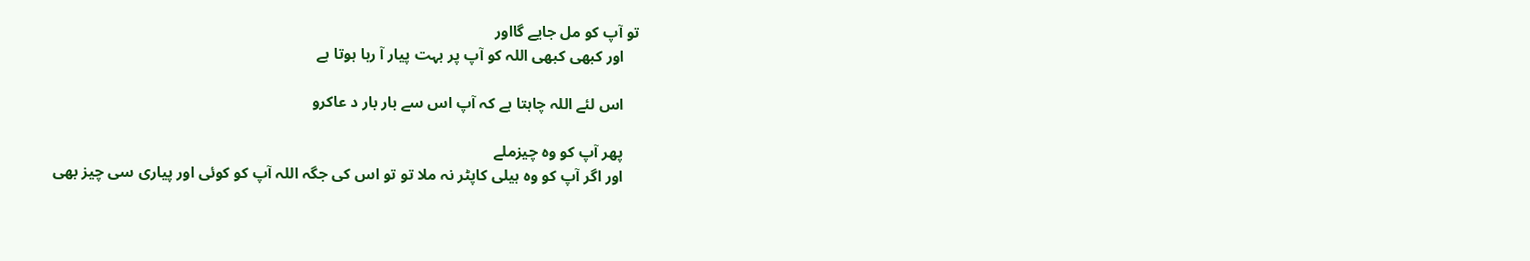تو آپ کو مل جایے گااور
    اور کبھی کبھی اللہ کو آپ پر بہت پیار آ رہا ہوتا ہے

    اس لئے اللہ چاہتا ہے کہ آپ اس سے بار بار د عاکرو

    پھر آپ کو وہ چیزملے
    اور اگر آپ کو وہ ہیلی کاپٹر نہ ملا تو تو اس کی جگہ اللہ آپ کو کوئی اور پیاری سی چیز بھی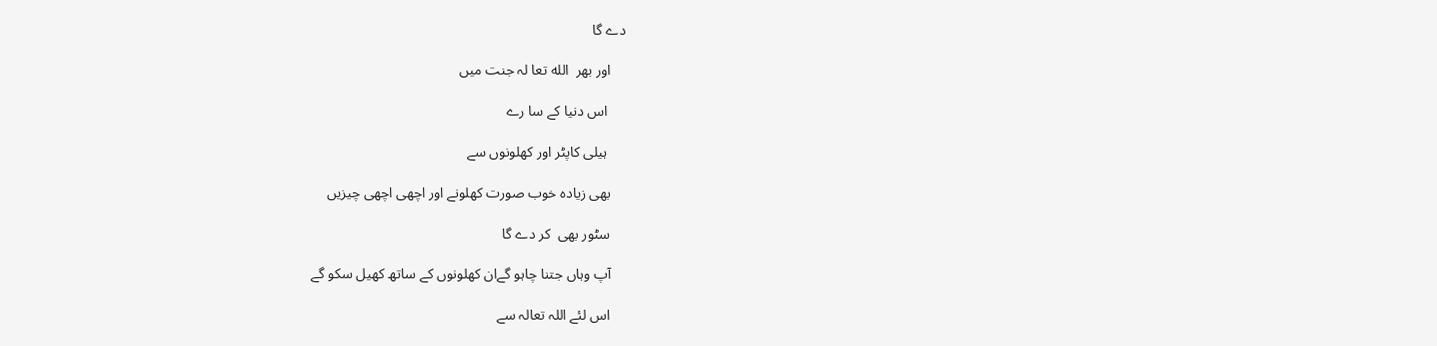دے گا

    اور بھر  الله تعا لہ جنت میں

     اس دنیا کے سا رے

     ہیلی کاپٹر اور کھلونوں سے

    بھی زیادہ خوب صورت کھلونے اور اچھی اچھی چیزیں

    سٹور بھی  کر دے گا

    آپ وہاں جتنا چاہو گےان کھلونوں کے ساتھ کھیل سکو گے

    اس لئے اللہ تعالہ سے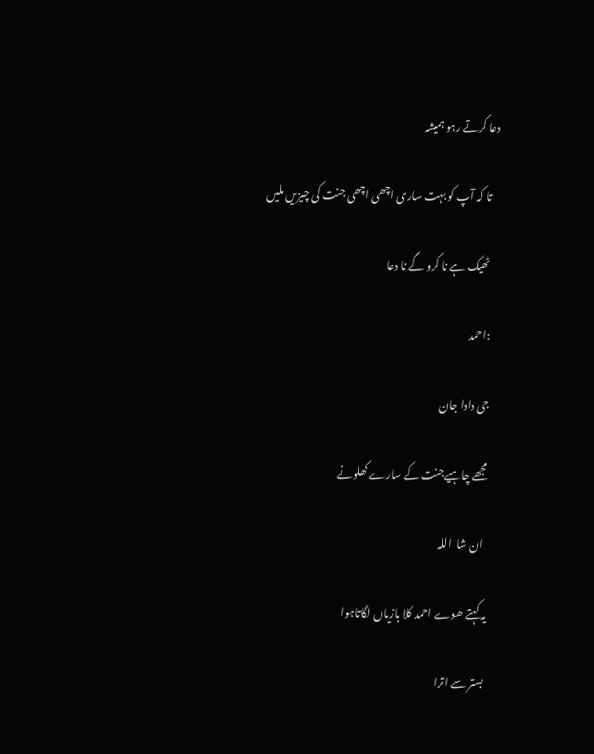دعا کرتے رہو ہمیشہ

    تا کہ آپ کو بہت ساری اچھی اچھی جنت کی چیزیں ملیں

    ٹھیک ہے نا کرو گے نا دعا

    :احمد

    جی دادا جان

    مجھے چاہیےجنت کے سارے کھلونے

      ان شا  اللہ

    یہ کہتے ھوے احمد کلا بازیاں لگاتاہوا

     بستر سے اترا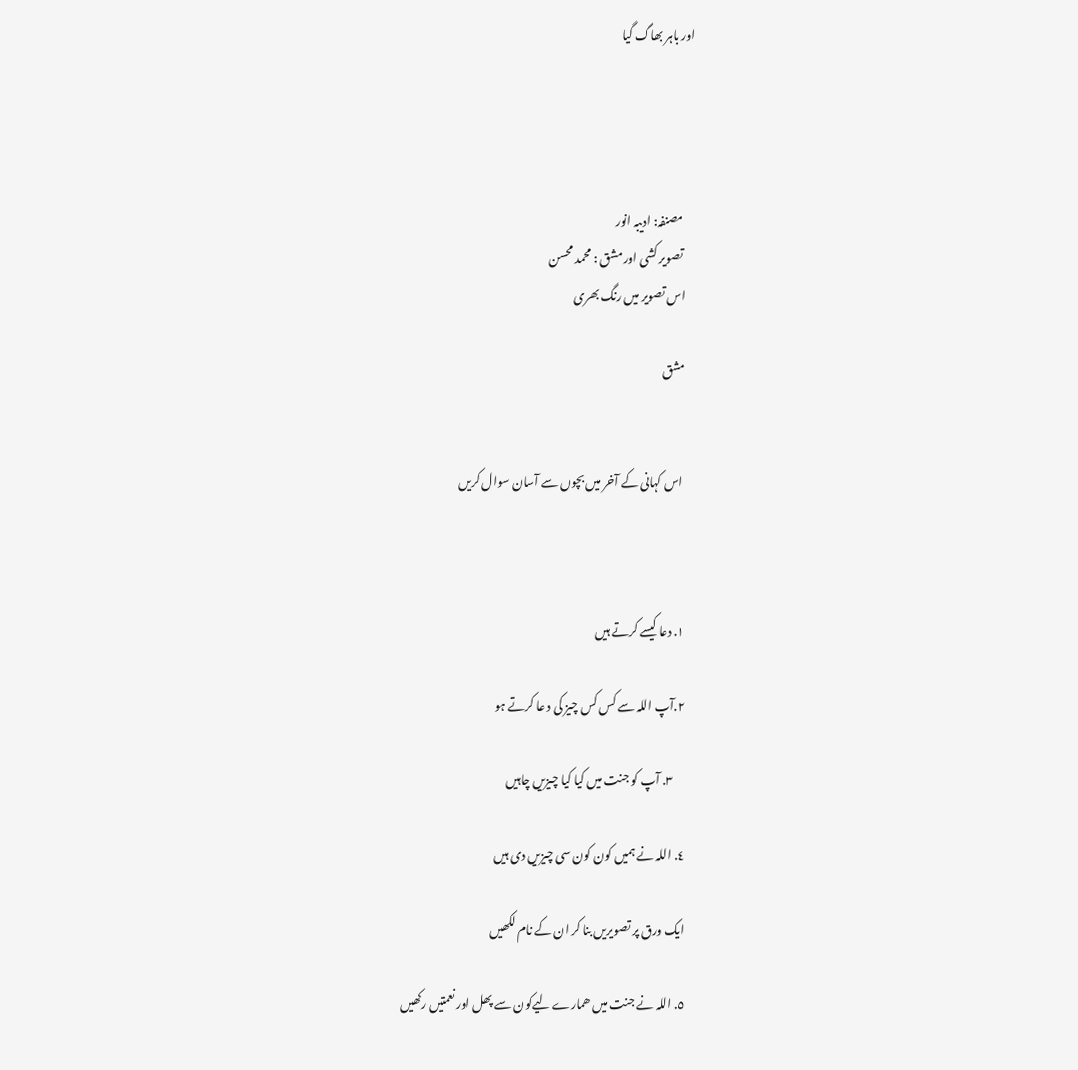اور باہر بھاگ گیا




     مصنفہ: ادیبہ انور
     تصویر کشی اور مشق : محمد محسن
    اس تصویر میں رنگ بھری

    مشق


     اس کہانی کے آخر میں بچوں سے آسان سوال کریں



    ١. دعا کیسے کرتے ہیں

    ٢.آپ اللہ سے کس کس چیز کی د عا کرتے ہو

         ٣. آپ کو جنت میں کیا کیا چیزیں چاہیں

    ٤. اللہ نے ہمیں کون کون سی چیزیں دی ہیں

    ایک ورق پر تصویریں بنا کر ان کے نام لکھیں

    ٥. اللہ نے جنت میں ھمارے لیےکون سے پھل اور نعمتیں رکھیں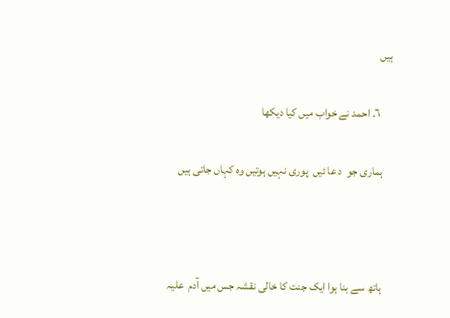ہیں

     ٦. احمد نے خواب میں کیا دیکھا

    ہماری جو  د عا ئیں  پوری نہیں ہوتیں وہ کہاں جاتی ہیں



    ہاتھ سے بنا ہوا ایک جنت کا خالی نقشہ جس میں آدم  علیہ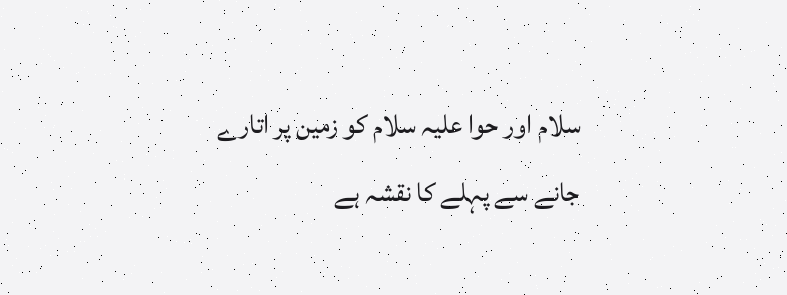سلام اور حوا علیہ سلام کو زمین پر اتارے جانے سے پہلے کا نقشہ ہے